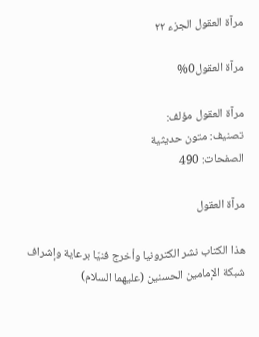مرآة العقول الجزء ٢٢

مرآة العقول0%

مرآة العقول مؤلف:
تصنيف: متون حديثية
الصفحات: 490

مرآة العقول

هذا الكتاب نشر الكترونيا وأخرج فنيّا برعاية وإشراف شبكة الإمامين الحسنين (عليهما السلام)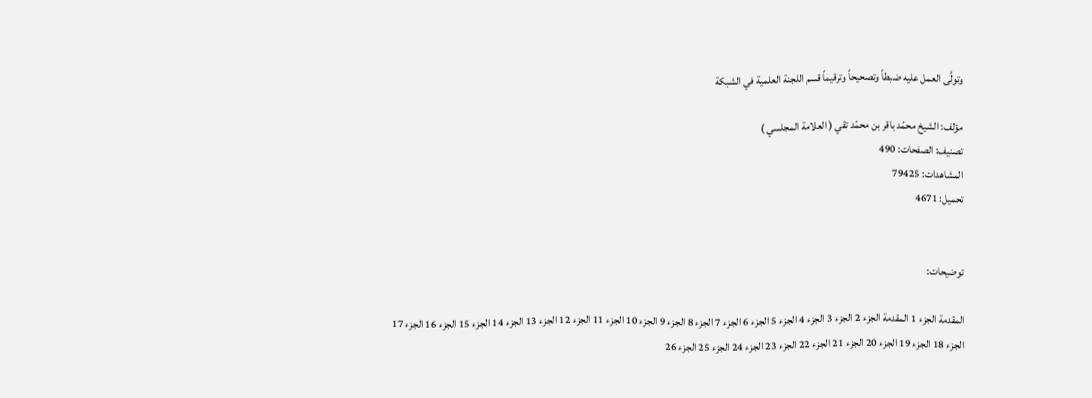وتولَّى العمل عليه ضبطاً وتصحيحاً وترقيماً قسم اللجنة العلمية في الشبكة

مؤلف: الشيخ محمّد باقر بن محمّد تقي ( العلامة المجلسي )
تصنيف: الصفحات: 490
المشاهدات: 79425
تحميل: 4671


توضيحات:

المقدمة الجزء 1 المقدمة الجزء 2 الجزء 3 الجزء 4 الجزء 5 الجزء 6 الجزء 7 الجزء 8 الجزء 9 الجزء 10 الجزء 11 الجزء 12 الجزء 13 الجزء 14 الجزء 15 الجزء 16 الجزء 17 الجزء 18 الجزء 19 الجزء 20 الجزء 21 الجزء 22 الجزء 23 الجزء 24 الجزء 25 الجزء 26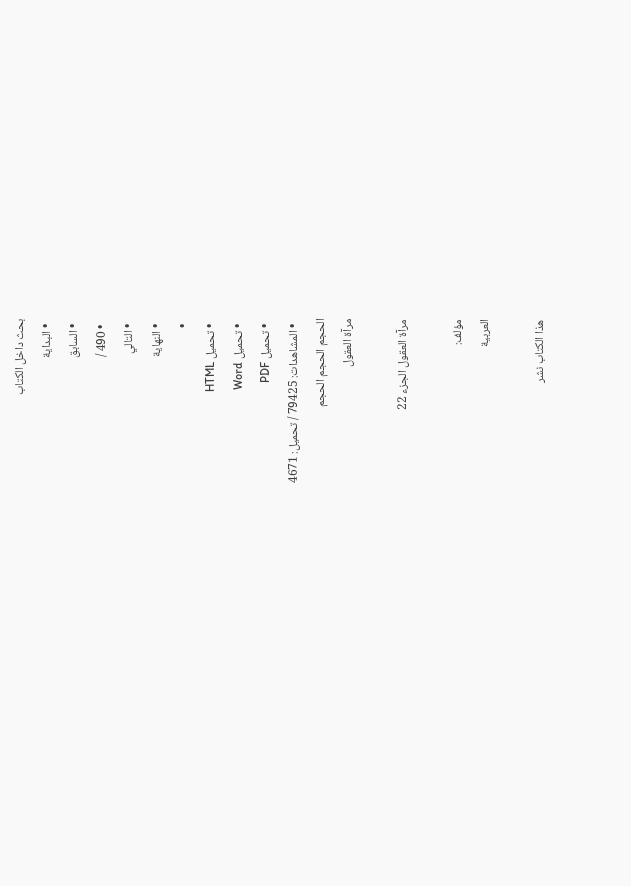بحث داخل الكتاب
  • البداية
  • السابق
  • 490 /
  • التالي
  • النهاية
  •
  • تحميل HTML
  • تحميل Word
  • تحميل PDF
  • المشاهدات: 79425 / تحميل: 4671
الحجم الحجم الحجم
مرآة العقول

مرآة العقول الجزء 22

مؤلف:
العربية

هذا الكتاب نشر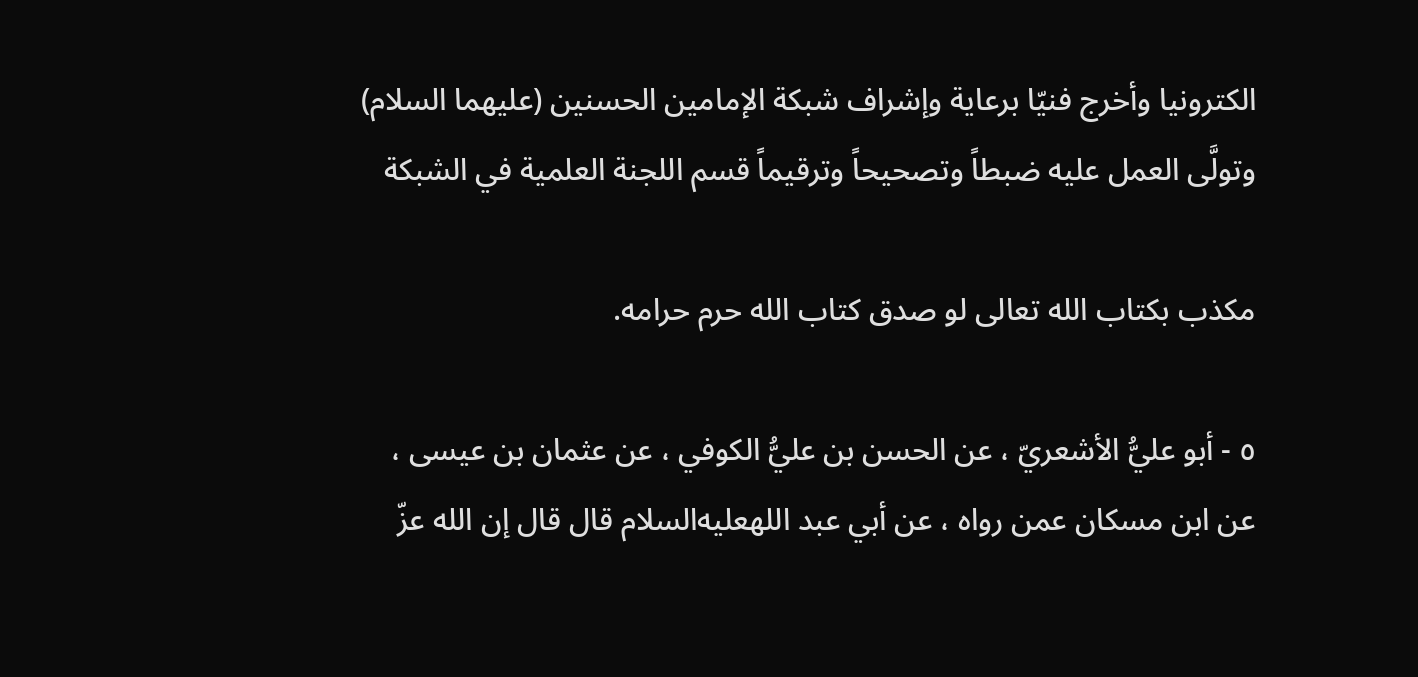الكترونيا وأخرج فنيّا برعاية وإشراف شبكة الإمامين الحسنين (عليهما السلام) وتولَّى العمل عليه ضبطاً وتصحيحاً وترقيماً قسم اللجنة العلمية في الشبكة

مكذب بكتاب الله تعالى لو صدق كتاب الله حرم حرامه.

٥ - أبو عليُّ الأشعريّ ، عن الحسن بن عليُّ الكوفي ، عن عثمان بن عيسى ، عن ابن مسكان عمن رواه ، عن أبي عبد اللهعليه‌السلام قال قال إن الله عزّ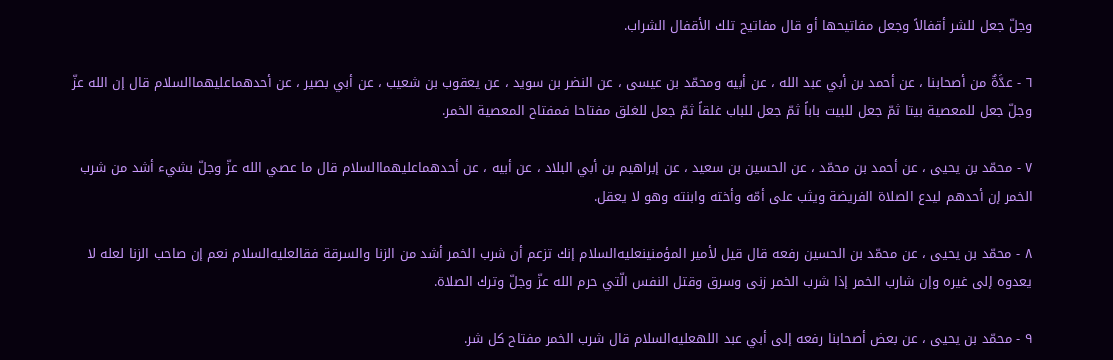وجلّ جعل للشر أقفالاً وجعل مفاتيحها أو قال مفاتيح تلك الأقفال الشراب.

٦ - عدَّةٌ من أصحابنا ، عن أحمد بن أبي عبد الله ، عن أبيه ومحمّد بن عيسى ، عن النضر بن سويد ، عن يعقوب بن شعيب ، عن أبي بصير ، عن أحدهماعليهما‌السلام قال إن الله عزّ وجلّ جعل للمعصية بيتا ثمّ جعل للبيت باباً ثمّ جعل للباب غلقاً ثمّ جعل للغلق مفتاحا فمفتاح المعصية الخمر.

٧ - محمّد بن يحيى ، عن أحمد بن محمّد ، عن الحسين بن سعيد ، عن إبراهيم بن أبي البلاد ، عن أبيه ، عن أحدهماعليهما‌السلام قال ما عصي الله عزّ وجلّ بشيء أشد من شرب الخمر إن أحدهم ليدع الصلاة الفريضة ويثب على أمّه وأخته وابنته وهو لا يعقل.

٨ - محمّد بن يحيى ، عن محمّد بن الحسين رفعه قال قيل لأمير المؤمنينعليه‌السلام إنك تزعم أن شرب الخمر أشد من الزنا والسرقة فقالعليه‌السلام نعم إن صاحب الزنا لعله لا يعدوه إلى غيره وإن شارب الخمر إذا شرب الخمر زنى وسرق وقتل النفس الّتي حرم الله عزّ وجلّ وترك الصلاة.

٩ - محمّد بن يحيى ، عن بعض أصحابنا رفعه إلى أبي عبد اللهعليه‌السلام قال شرب الخمر مفتاح كل شر.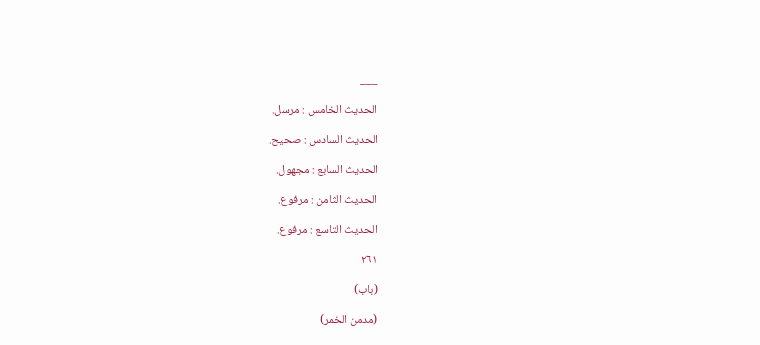___

الحديث الخامس : مرسل.

الحديث السادس : صحيح.

الحديث السابع : مجهول.

الحديث الثامن : مرفوع.

الحديث التاسع : مرفوع.

٢٦١

(باب)

(مدمن الخمر)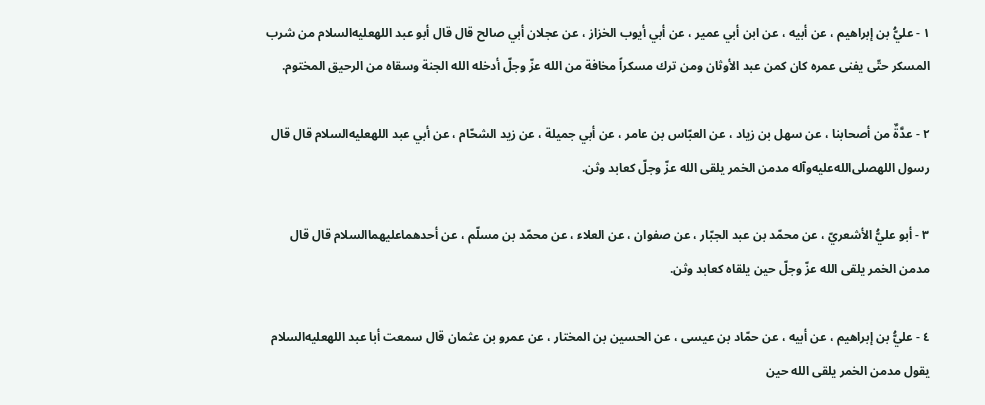١ - عليُّ بن إبراهيم ، عن أبيه ، عن ابن أبي عمير ، عن أبي أيوب الخزاز ، عن عجلان أبي صالح قال قال أبو عبد اللهعليه‌السلام من شرب المسكر حتّى يفنى عمره كان كمن عبد الأوثان ومن ترك مسكراً مخافة من الله عزّ وجلّ أدخله الله الجنة وسقاه من الرحيق المختوم.

٢ - عدَّةٌ من أصحابنا ، عن سهل بن زياد ، عن العبّاس بن عامر ، عن أبي جميلة ، عن زيد الشحّام ، عن أبي عبد اللهعليه‌السلام قال قال رسول اللهصلى‌الله‌عليه‌وآله مدمن الخمر يلقى الله عزّ وجلّ كعابد وثن.

٣ - أبو عليُّ الأشعريّ ، عن محمّد بن عبد الجبّار ، عن صفوان ، عن العلاء ، عن محمّد بن مسلّم ، عن أحدهماعليهما‌السلام قال قال مدمن الخمر يلقى الله عزّ وجلّ حين يلقاه كعابد وثن.

٤ - عليُّ بن إبراهيم ، عن أبيه ، عن حمّاد بن عيسى ، عن الحسين بن المختار ، عن عمرو بن عثمان قال سمعت أبا عبد اللهعليه‌السلام يقول مدمن الخمر يلقى الله حين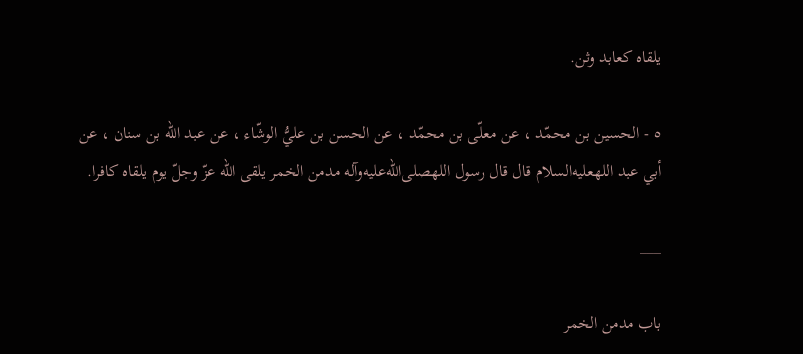يلقاه كعابد وثن.

٥ - الحسين بن محمّد ، عن معلّى بن محمّد ، عن الحسن بن عليُّ الوشّاء ، عن عبد الله بن سنان ، عن أبي عبد اللهعليه‌السلام قال قال رسول اللهصلى‌الله‌عليه‌وآله مدمن الخمر يلقى الله عزّ وجلّ يوم يلقاه كافرا.

___

باب مدمن الخمر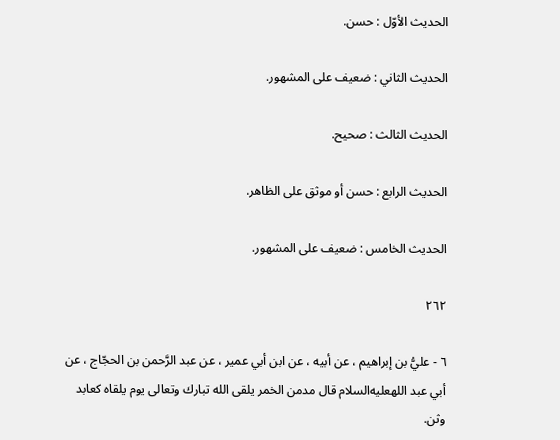الحديث الأوّل : حسن.

الحديث الثاني : ضعيف على المشهور.

الحديث الثالث : صحيح.

الحديث الرابع : حسن أو موثق على الظاهر.

الحديث الخامس : ضعيف على المشهور.

٢٦٢

٦ - عليُّ بن إبراهيم ، عن أبيه ، عن ابن أبي عمير ، عن عبد الرَّحمن بن الحجّاج ، عن أبي عبد اللهعليه‌السلام قال مدمن الخمر يلقى الله تبارك وتعالى يوم يلقاه كعابد وثن.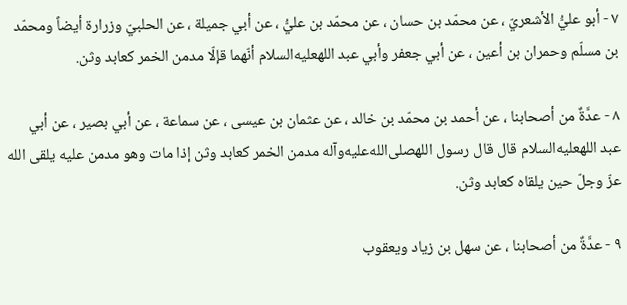٧ - أبو عليُّ الأشعريّ ، عن محمّد بن حسان ، عن محمّد بن عليُّ ، عن أبي جميلة ، عن الحلبيّ وزرارة أيضاً ومحمّد بن مسلّم وحمران بن أعين ، عن أبي جعفر وأبي عبد اللهعليه‌السلام أنّهما قإلّا مدمن الخمر كعابد وثن.

٨ - عدَّةٌ من أصحابنا ، عن أحمد بن محمّد بن خالد ، عن عثمان بن عيسى ، عن سماعة ، عن أبي بصير ، عن أبي عبد اللهعليه‌السلام قال قال رسول اللهصلى‌الله‌عليه‌وآله مدمن الخمر كعابد وثن إذا مات وهو مدمن عليه يلقى الله عزّ وجلّ حين يلقاه كعابد وثن.

٩ - عدَّةٌ من أصحابنا ، عن سهل بن زياد ويعقوب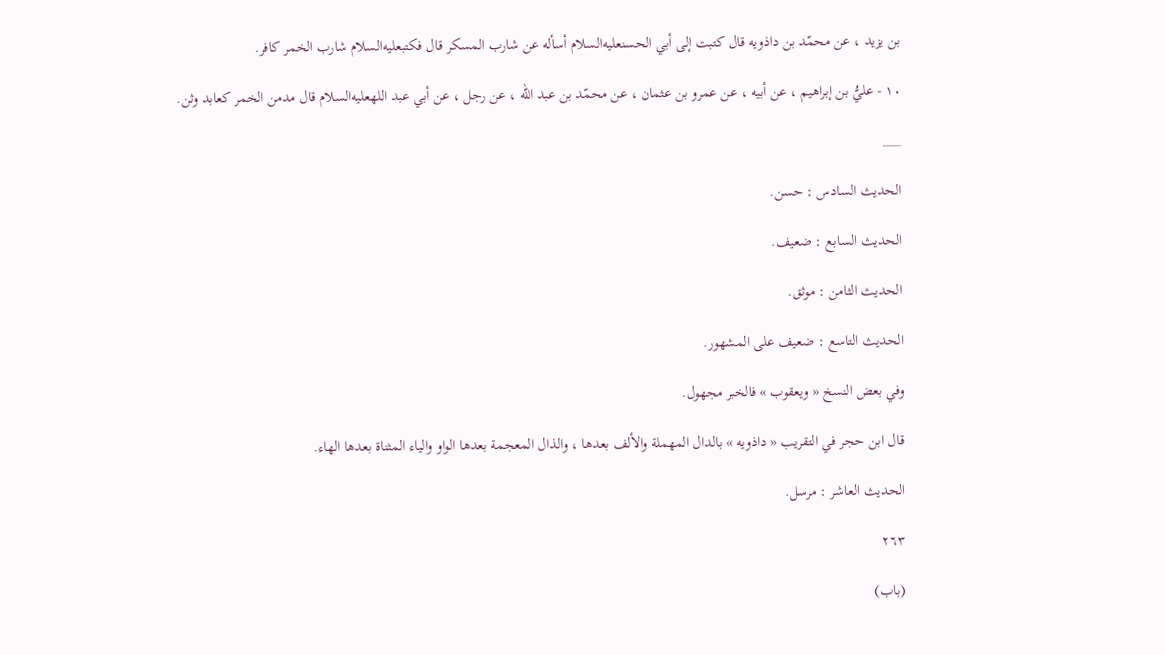بن يزيد ، عن محمّد بن داذويه قال كتبت إلى أبي الحسنعليه‌السلام أسأله عن شارب المسكر قال فكتبعليه‌السلام شارب الخمر كافر.

١٠ - عليُّ بن إبراهيم ، عن أبيه ، عن عمرو بن عثمان ، عن محمّد بن عبد الله ، عن رجل ، عن أبي عبد اللهعليه‌السلام قال مدمن الخمر كعابد وثن.

___

الحديث السادس : حسن.

الحديث السابع : ضعيف.

الحديث الثامن : موثق.

الحديث التاسع : ضعيف على المشهور.

وفي بعض النسخ « ويعقوب » فالخبر مجهول.

قال ابن حجر في التقريب « داذويه » بالدال المهملة والألف بعدها ، والذال المعجمة بعدها الواو والياء المثناة بعدها الهاء.

الحديث العاشر : مرسل.

٢٦٣

(باب)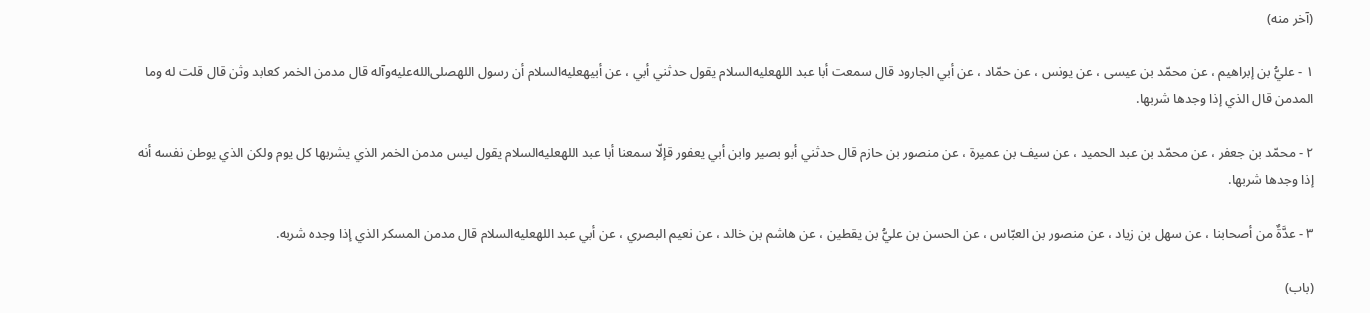(آخر منه)

١ - عليُّ بن إبراهيم ، عن محمّد بن عيسى ، عن يونس ، عن حمّاد ، عن أبي الجارود قال سمعت أبا عبد اللهعليه‌السلام يقول حدثني أبي ، عن أبيهعليه‌السلام أن رسول اللهصلى‌الله‌عليه‌وآله قال مدمن الخمر كعابد وثن قال قلت له وما المدمن قال الذي إذا وجدها شربها.

٢ - محمّد بن جعفر ، عن محمّد بن عبد الحميد ، عن سيف بن عميرة ، عن منصور بن حازم قال حدثني أبو بصير وابن أبي يعفور قإلّا سمعنا أبا عبد اللهعليه‌السلام يقول ليس مدمن الخمر الذي يشربها كل يوم ولكن الذي يوطن نفسه أنه إذا وجدها شربها.

٣ - عدَّةٌ من أصحابنا ، عن سهل بن زياد ، عن منصور بن العبّاس ، عن الحسن بن عليُّ بن يقطين ، عن هاشم بن خالد ، عن نعيم البصري ، عن أبي عبد اللهعليه‌السلام قال مدمن المسكر الذي إذا وجده شربه.

(باب)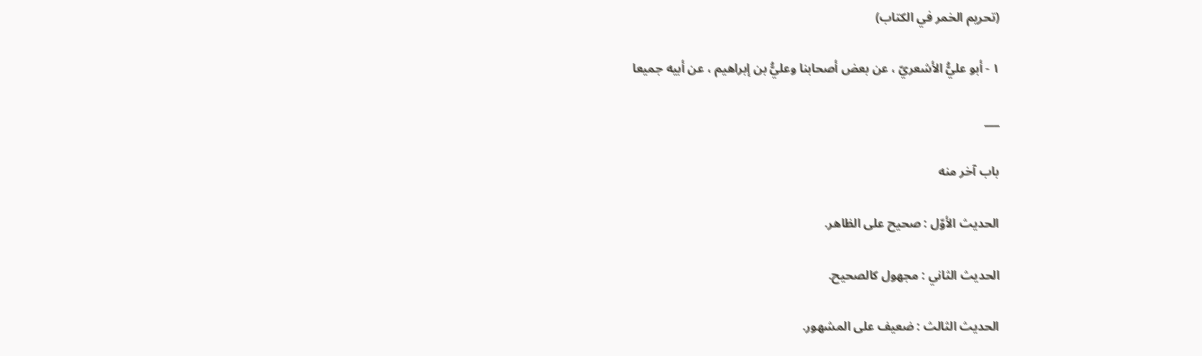(تحريم الخمر في الكتاب)

١ - أبو عليُّ الأشعريّ ، عن بعض أصحابنا وعليُّ بن إبراهيم ، عن أبيه جميعا

___

باب آخر منه

الحديث الأوّل : صحيح على الظاهر.

الحديث الثاني : مجهول كالصحيح.

الحديث الثالث : ضعيف على المشهور.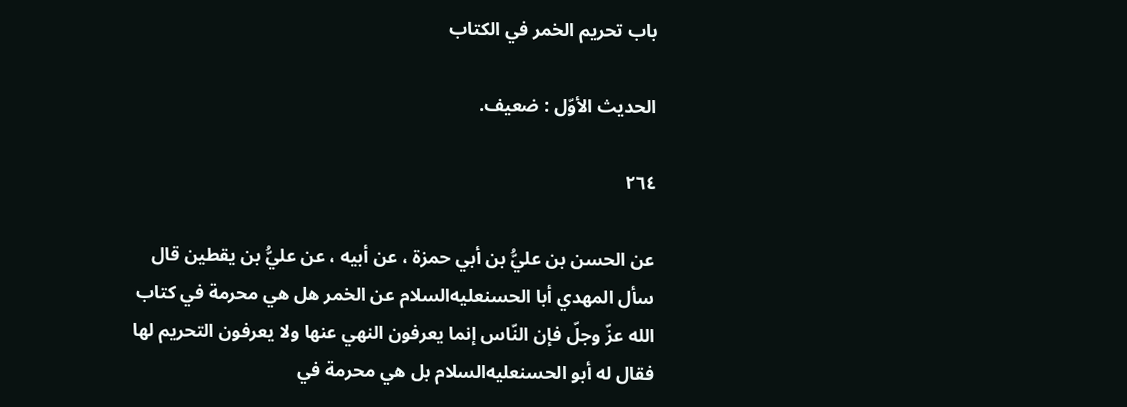باب تحريم الخمر في الكتاب

الحديث الأوّل : ضعيف.

٢٦٤

عن الحسن بن عليُّ بن أبي حمزة ، عن أبيه ، عن عليُّ بن يقطين قال سأل المهدي أبا الحسنعليه‌السلام عن الخمر هل هي محرمة في كتاب الله عزّ وجلّ فإن النّاس إنما يعرفون النهي عنها ولا يعرفون التحريم لها فقال له أبو الحسنعليه‌السلام بل هي محرمة في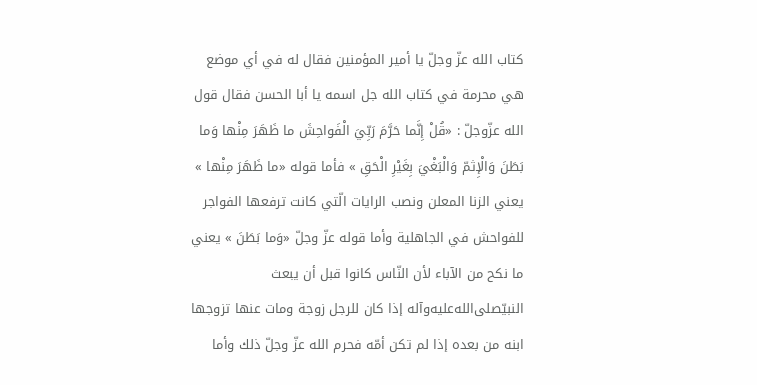كتاب الله عزّ وجلّ يا أمير المؤمنين فقال له في أي موضع هي محرمة في كتاب الله جل اسمه يا أبا الحسن فقال قول الله عزّوجلّ : «قُلْ إِنَّما حَرَّمَ رَبِّيَ الْفَواحِشَ ما ظَهَرَ مِنْها وَما بَطَنَ وَالْإِثمّ وَالْبَغْيَ بِغَيْرِ الْحَقِ » فأما قوله «ما ظَهَرَ مِنْها » يعني الزنا المعلن ونصب الرايات الّتي كانت ترفعها الفواجر للفواحش في الجاهلية وأما قوله عزّ وجلّ «وَما بَطَنَ » يعني ما نكح من الآباء لأن النّاس كانوا قبل أن يبعث النبيّصلى‌الله‌عليه‌وآله إذا كان للرجل زوجة ومات عنها تزوجها ابنه من بعده إذا لم تكن أمّه فحرم الله عزّ وجلّ ذلك وأما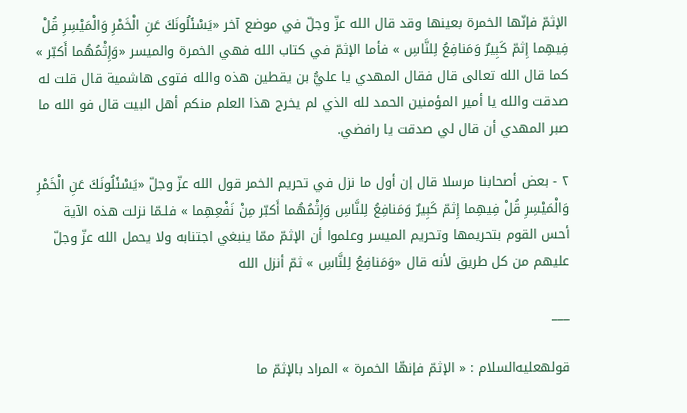الإثمّ فإنّها الخمرة بعينها وقد قال الله عزّ وجلّ في موضع آخر «يَسْئَلُونَكَ عَنِ الْخَمْرِ وَالْمَيْسِرِ قُلْ فِيهِما إِثمّ كَبِيرٌ وَمَنافِعُ لِلنَّاسِ » فأما الإثمّ في كتاب الله فهي الخمرة والميسر «وَإِثْمُهُما أَكبّر » كما قال الله تعالى قال فقال المهدي يا عليُّ بن يقطين هذه والله فتوى هاشمية قال قلت له صدقت والله يا أمير المؤمنين الحمد لله الذي لم يخرج هذا العلم منكم أهل البيت قال فو الله ما صبر المهدي أن قال لي صدقت يا رافضي.

٢ - بعض أصحابنا مرسلا قال إن أول ما نزل في تحريم الخمر قول الله عزّ وجلّ «يَسْئَلُونَكَ عَنِ الْخَمْرِ وَالْمَيْسِرِ قُلْ فِيهِما إِثمّ كَبِيرٌ وَمَنافِعُ لِلنَّاسِ وَإِثْمُهُما أَكبّر مِنْ نَفْعِهِما » فلـمّا نزلت هذه الآية أحس القوم بتحريمها وتحريم الميسر وعلموا أن الإثمّ ممّا ينبغي اجتنابه ولا يحمل الله عزّ وجلّ عليهم من كل طريق لأنه قال «وَمَنافِعُ لِلنَّاسِ » ثمّ أنزل الله

___

قولهعليه‌السلام : « الإثمّ فإنهّا الخمرة » المراد بالإثمّ ما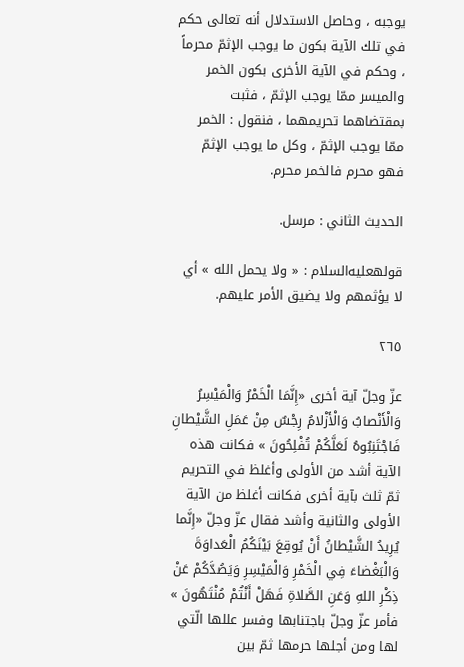يوجبه ، وحاصل الاستدلال أنه تعالى حكم في تلك الآية بكون ما يوجب الإثمّ محرماً ، وحكم في الآية الأخرى بكون الخمر والميسر ممّا يوجب الإثمّ ، فثبت بمقتضاهما تحريمهما ، فنقول : الخمر ممّا يوجب الإثمّ ، وكل ما يوجب الإثمّ فهو محرم فالخمر محرم.

الحديث الثاني : مرسل.

قولهعليه‌السلام : « ولا يحمل الله » أي لا يؤثمهم ولا يضيق الأمر عليهم.

٢٦٥

عزّ وجلّ آية أخرى «إِنَّمَا الْخَمْرُ وَالْمَيْسِرُ وَالْأَنْصابُ وَالْأَزْلامُ رِجْسٌ مِنْ عَمَلِ الشَّيْطانِ فَاجْتَنِبُوهُ لَعَلَّكُمْ تُفْلِحُونَ » فكانت هذه الآية أشد من الأولى وأغلظ في التحريم ثمّ ثلث بآية أخرى فكانت أغلظ من الآية الأولى والثانية وأشد فقال عزّ وجلّ «إِنَّما يُرِيدُ الشَّيْطانُ أَنْ يُوقِعَ بَيْنَكُمُ الْعَداوَةَ وَالْبَغْضاءَ فِي الْخَمْرِ وَالْمَيْسِرِ وَيَصُدَّكُمْ عَنْ ذِكْرِ اللهِ وَعَنِ الصَّلاةِ فَهَلْ أَنْتُمْ مُنْتَهُونَ » فأمر عزّ وجلّ باجتنابها وفسر عللها الّتي لها ومن أجلها حرمها ثمّ بين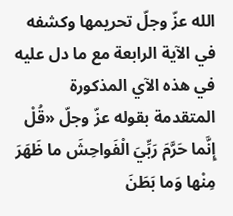الله عزّ وجلّ تحريمها وكشفه في الآية الرابعة مع ما دل عليه في هذه الآي المذكورة المتقدمة بقوله عزّ وجلّ «قُلْ إِنَّما حَرَّمَ رَبِّيَ الْفَواحِشَ ما ظَهَرَ مِنْها وَما بَطَنَ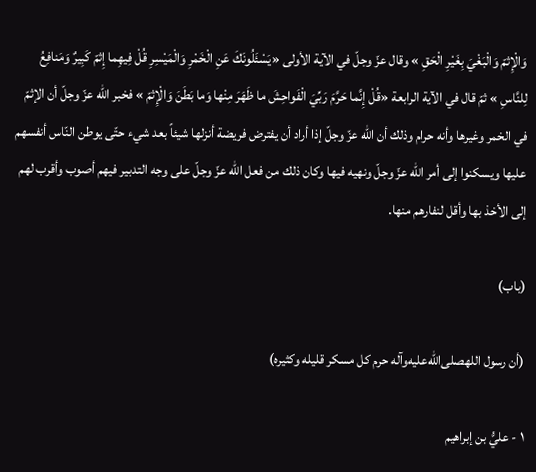وَالْإِثمّ وَالْبَغْيَ بِغَيْرِ الْحَقِ » وقال عزّ وجلّ في الآية الأولى «يَسْئَلُونَكَ عَنِ الْخَمْرِ وَالْمَيْسِرِ قُلْ فِيهِما إِثمّ كَبِيرٌ وَمَنافِعُ لِلنَّاسِ » ثمّ قال في الآية الرابعة «قُلْ إِنَّما حَرَّمَ رَبِّيَ الْفَواحِشَ ما ظَهَرَ مِنْها وَما بَطَنَ وَالْإِثمّ » فخبر الله عزّ وجلّ أن الإثمّ في الخمر وغيرها وأنه حرام وذلك أن الله عزّ وجلّ إذا أراد أن يفترض فريضة أنزلها شيئاً بعد شيء حتّى يوطن النّاس أنفسهم عليها ويسكنوا إلى أمر الله عزّ وجلّ ونهيه فيها وكان ذلك من فعل الله عزّ وجلّ على وجه التدبير فيهم أصوب وأقرب لهم إلى الأخذ بها وأقل لنفارهم منها.

(باب)

(أن رسول اللهصلى‌الله‌عليه‌وآله حرم كل مسكر قليله وكثيره)

١ - عليُّ بن إبراهيم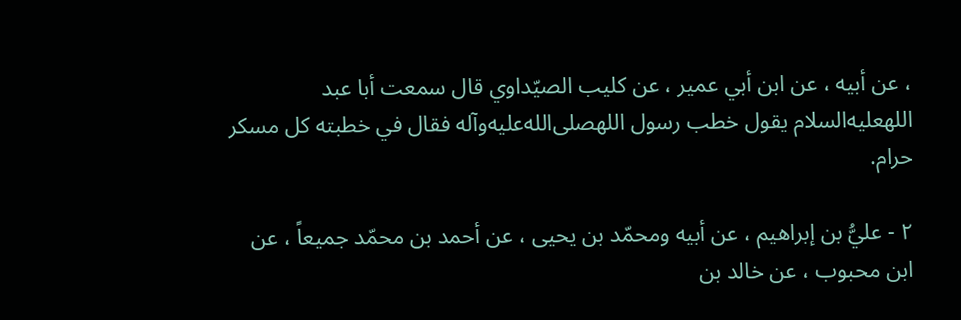، عن أبيه ، عن ابن أبي عمير ، عن كليب الصيّداوي قال سمعت أبا عبد اللهعليه‌السلام يقول خطب رسول اللهصلى‌الله‌عليه‌وآله فقال في خطبته كل مسكر حرام.

٢ - عليُّ بن إبراهيم ، عن أبيه ومحمّد بن يحيى ، عن أحمد بن محمّد جميعاً ، عن ابن محبوب ، عن خالد بن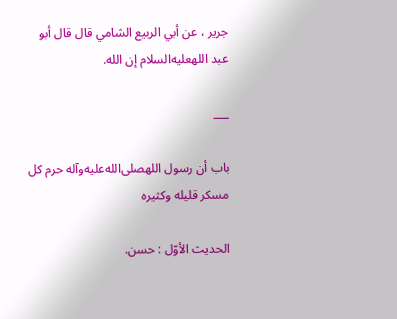جرير ، عن أبي الربيع الشامي قال قال أبو عبد اللهعليه‌السلام إن الله.

___

باب أن رسول اللهصلى‌الله‌عليه‌وآله حرم كل مسكر قليله وكثيره

الحديث الأوّل : حسن.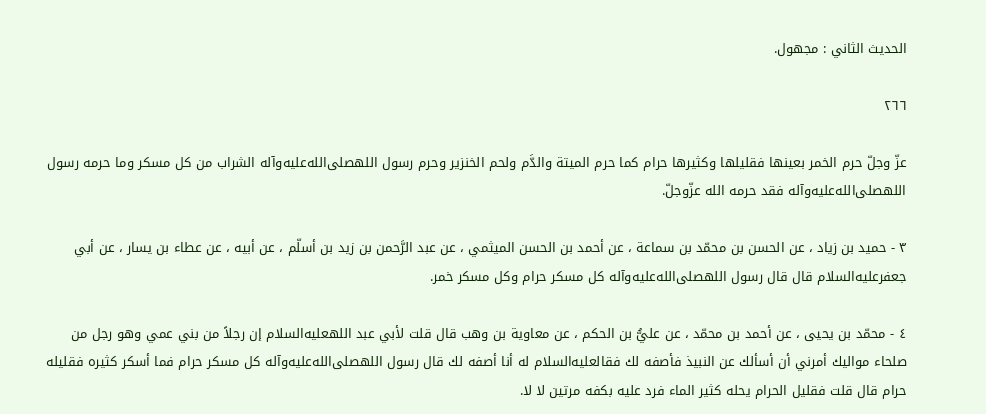الحديث الثاني : مجهول.

٢٦٦

عزّ وجلّ حرم الخمر بعينها فقليلها وكثيرها حرام كما حرم الميتة والدَّم ولحم الخنزير وحرم رسول اللهصلى‌الله‌عليه‌وآله الشراب من كل مسكر وما حرمه رسول اللهصلى‌الله‌عليه‌وآله فقد حرمه الله عزّوجلّ.

٣ - حميد بن زياد ، عن الحسن بن محمّد بن سماعة ، عن أحمد بن الحسن الميثمي ، عن عبد الرَّحمن بن زيد بن أسلّم ، عن أبيه ، عن عطاء بن يسار ، عن أبي جعفرعليه‌السلام قال قال رسول اللهصلى‌الله‌عليه‌وآله كل مسكر حرام وكل مسكر خمر.

٤ - محمّد بن يحيى ، عن أحمد بن محمّد ، عن عليُّ بن الحكم ، عن معاوية بن وهب قال قلت لأبي عبد اللهعليه‌السلام إن رجلاً من بني عمي وهو رجل من صلحاء مواليك أمرني أن أسألك عن النبيذ فأصفه لك فقالعليه‌السلام له أنا أصفه لك قال رسول اللهصلى‌الله‌عليه‌وآله كل مسكر حرام فما أسكر كثيره فقليله حرام قال قلت فقليل الحرام يحله كثير الماء فرد عليه بكفه مرتين لا لا.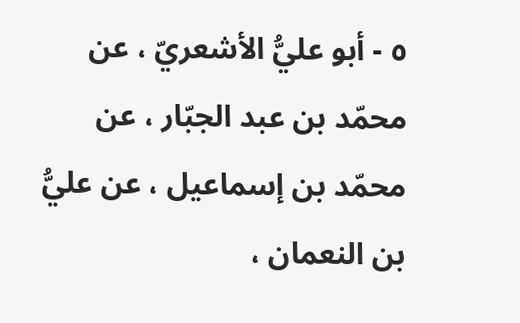٥ - أبو عليُّ الأشعريّ ، عن محمّد بن عبد الجبّار ، عن محمّد بن إسماعيل ، عن عليُّ بن النعمان ،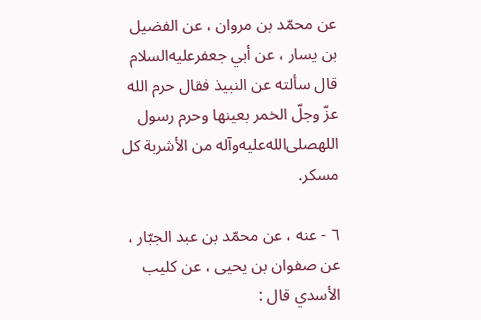عن محمّد بن مروان ، عن الفضيل بن يسار ، عن أبي جعفرعليه‌السلام قال سألته عن النبيذ فقال حرم الله عزّ وجلّ الخمر بعينها وحرم رسول اللهصلى‌الله‌عليه‌وآله من الأشربة كل مسكر.

٦ - عنه ، عن محمّد بن عبد الجبّار ، عن صفوان بن يحيى ، عن كليب الأسدي قال :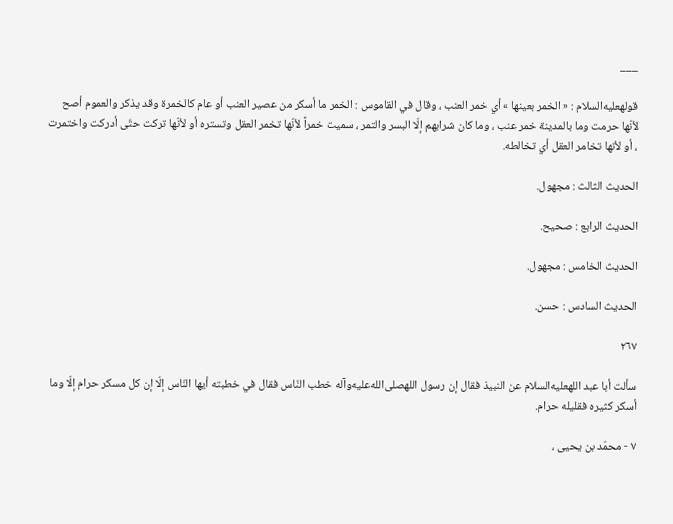___

قولهعليه‌السلام : « الخمر بعينها » أي خمر العنب ، وقال في القاموس : الخمر ما أسكر من عصير العنب أو عام كالخمرة وقد يذكر والعموم أصح لأنّها حرمت وما بالمدينة خمر عنب ، وما كان شرابهم إلّا البسر والتمر ، سميت خمراً لأنّها تخمر العقل وتستره أو لأنّها تركت حتّى أدركت واختمرت ، أو لأنها تخامر العقل أي تخالطه.

الحديث الثالث : مجهول.

الحديث الرابع : صحيح.

الحديث الخامس : مجهول.

الحديث السادس : حسن.

٢٦٧

سألت أبا عبد اللهعليه‌السلام عن النبيذ فقال إن رسول اللهصلى‌الله‌عليه‌وآله خطب النّاس فقال في خطبته أيها النّاس إلّا إن كل مسكر حرام إلّا وما أسكر كثيره فقليله حرام.

٧ - محمّد بن يحيى ،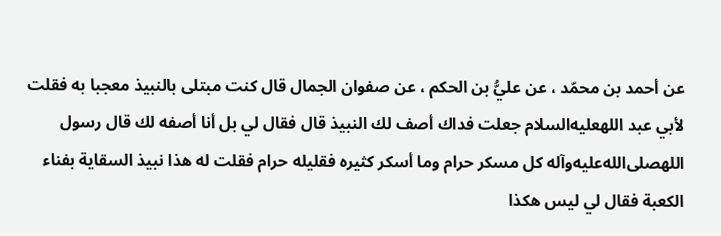عن أحمد بن محمّد ، عن عليُّ بن الحكم ، عن صفوان الجمال قال كنت مبتلى بالنبيذ معجبا به فقلت لأبي عبد اللهعليه‌السلام جعلت فداك أصف لك النبيذ قال فقال لي بل أنا أصفه لك قال رسول اللهصلى‌الله‌عليه‌وآله كل مسكر حرام وما أسكر كثيره فقليله حرام فقلت له هذا نبيذ السقاية بفناء الكعبة فقال لي ليس هكذا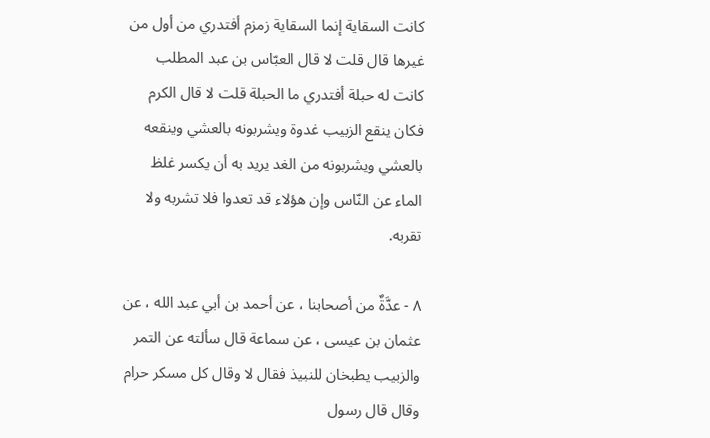كانت السقاية إنما السقاية زمزم أفتدري من أول من غيرها قال قلت لا قال العبّاس بن عبد المطلب كانت له حبلة أفتدري ما الحبلة قلت لا قال الكرم فكان ينقع الزبيب غدوة ويشربونه بالعشي وينقعه بالعشي ويشربونه من الغد يريد به أن يكسر غلظ الماء عن النّاس وإن هؤلاء قد تعدوا فلا تشربه ولا تقربه.

٨ - عدَّةٌ من أصحابنا ، عن أحمد بن أبي عبد الله ، عن عثمان بن عيسى ، عن سماعة قال سألته عن التمر والزبيب يطبخان للنبيذ فقال لا وقال كل مسكر حرام وقال قال رسول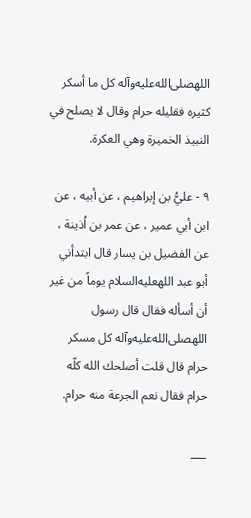اللهصلى‌الله‌عليه‌وآله كل ما أسكر كثيره فقليله حرام وقال لا يصلح في النبيذ الخميرة وهي العكرة.

٩ - عليُّ بن إبراهيم ، عن أبيه ، عن ابن أبي عمير ، عن عمر بن اُذينة ، عن الفضيل بن يسار قال ابتدأني أبو عبد اللهعليه‌السلام يوماً من غير أن أسأله فقال قال رسول اللهصلى‌الله‌عليه‌وآله كل مسكر حرام قال قلت أصلحك الله كلّه حرام فقال نعم الجرعة منه حرام.

___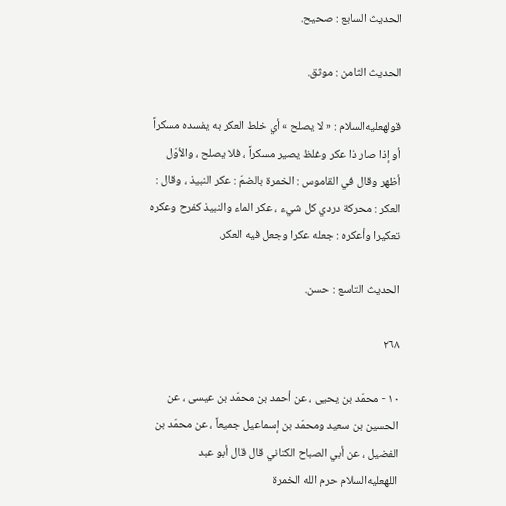الحديث السابع : صحيح.

الحديث الثامن : موثق.

قولهعليه‌السلام : « لا يصلح » أي خلط العكر به يفسده مسكراً أو إذا صار ذا عكر وغلظ يصير مسكراً ، فلا يصلح ، والأوّل أظهر وقال في القاموس : الخمرة بالضمّ : عكر النبيذ ، وقال : العكر : محركة دردي كل شيء ، عكر الماء والنبيذ كفرح وعكره تعكيرا وأعكره : جعله عكرا وجعل فيه العكر.

الحديث التاسع : حسن.

٢٦٨

١٠ - محمّد بن يحيى ، عن أحمد بن محمّد بن عيسى ، عن الحسين بن سعيد ومحمّد بن إسماعيل جميعاً ، عن محمّد بن الفضيل ، عن أبي الصباح الكناني قال قال أبو عبد اللهعليه‌السلام حرم الله الخمرة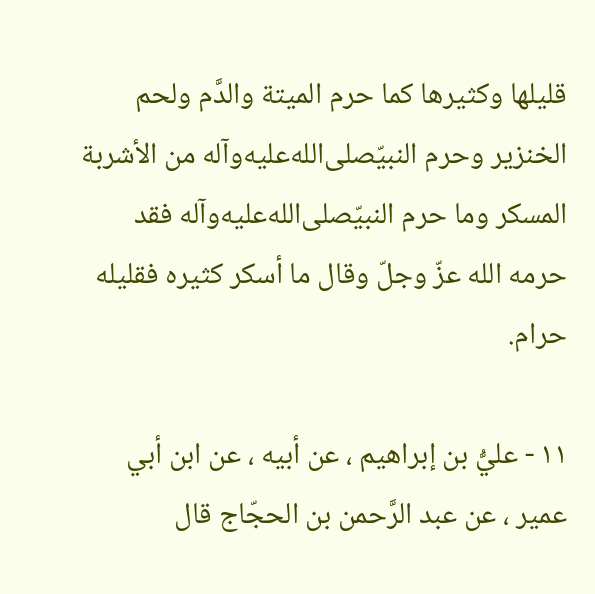قليلها وكثيرها كما حرم الميتة والدَّم ولحم الخنزير وحرم النبيّصلى‌الله‌عليه‌وآله من الأشربة المسكر وما حرم النبيّصلى‌الله‌عليه‌وآله فقد حرمه الله عزّ وجلّ وقال ما أسكر كثيره فقليله حرام.

١١ - عليُّ بن إبراهيم ، عن أبيه ، عن ابن أبي عمير ، عن عبد الرَّحمن بن الحجّاج قال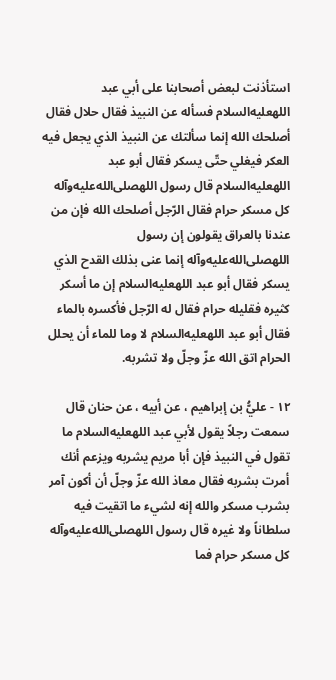استأذنت لبعض أصحابنا على أبي عبد اللهعليه‌السلام فسأله عن النبيذ فقال حلال فقال أصلحك الله إنما سألتك عن النبيذ الذي يجعل فيه العكر فيغلي حتّى يسكر فقال أبو عبد اللهعليه‌السلام قال رسول اللهصلى‌الله‌عليه‌وآله كل مسكر حرام فقال الرّجل أصلحك الله فإن من عندنا بالعراق يقولون إن رسول اللهصلى‌الله‌عليه‌وآله إنما عنى بذلك القدح الذي يسكر فقال أبو عبد اللهعليه‌السلام إن ما أسكر كثيره فقليله حرام فقال له الرّجل فأكسره بالماء فقال أبو عبد اللهعليه‌السلام لا وما للماء أن يحلل الحرام اتق الله عزّ وجلّ ولا تشربه.

١٢ - عليُّ بن إبراهيم ، عن أبيه ، عن حنان قال سمعت رجلاً يقول لأبي عبد اللهعليه‌السلام ما تقول في النبيذ فإن أبا مريم يشربه ويزعم أنك أمرت بشربه فقال معاذ الله عزّ وجلّ أن أكون آمر بشرب مسكر والله إنه لشيء ما اتقيت فيه سلطاناً ولا غيره قال رسول اللهصلى‌الله‌عليه‌وآله كل مسكر حرام فما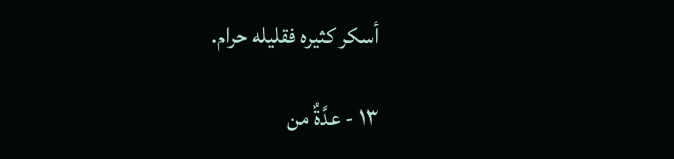أسكر كثيره فقليله حرام.

١٣ - عدَّةٌ من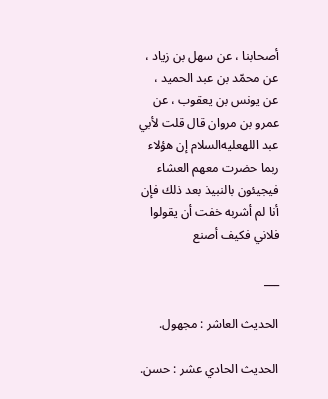أصحابنا ، عن سهل بن زياد ، عن محمّد بن عبد الحميد ، عن يونس بن يعقوب ، عن عمرو بن مروان قال قلت لأبي عبد اللهعليه‌السلام إن هؤلاء ربما حضرت معهم العشاء فيجيئون بالنبيذ بعد ذلك فإن أنا لم أشربه خفت أن يقولوا فلاني فكيف أصنع

___

الحديث العاشر : مجهول.

الحديث الحادي عشر : حسن.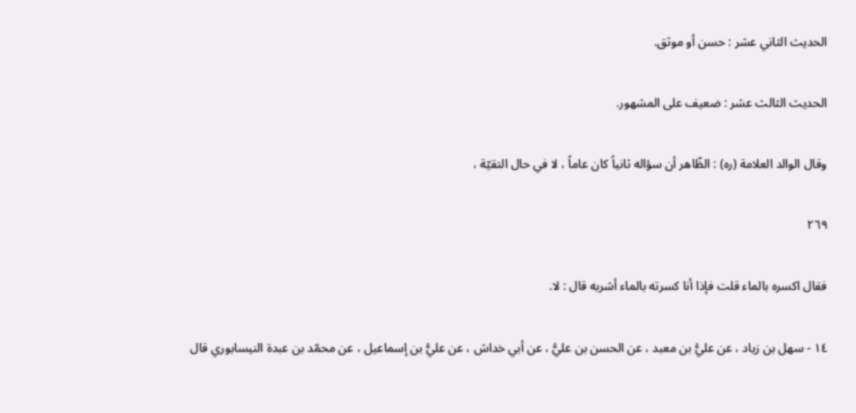الحديث الثاني عشر : حسن أو موثق.

الحديث الثالث عشر : ضعيف على المشهور.

وقال الوالد العلامة (ره) : الظّاهر أن سؤاله ثانياً كان عاماً ، لا في حال التقيّة ،

٢٦٩

فقال اكسره بالماء قلت فإذا أنا كسرته بالماء أشربه قال : لا.

١٤ - سهل بن زياد ، عن عليُّ بن معبد ، عن الحسن بن عليُّ ، عن أبي خداش ، عن عليُّ بن إسماعيل ، عن محمّد بن عبدة النيسابوري قال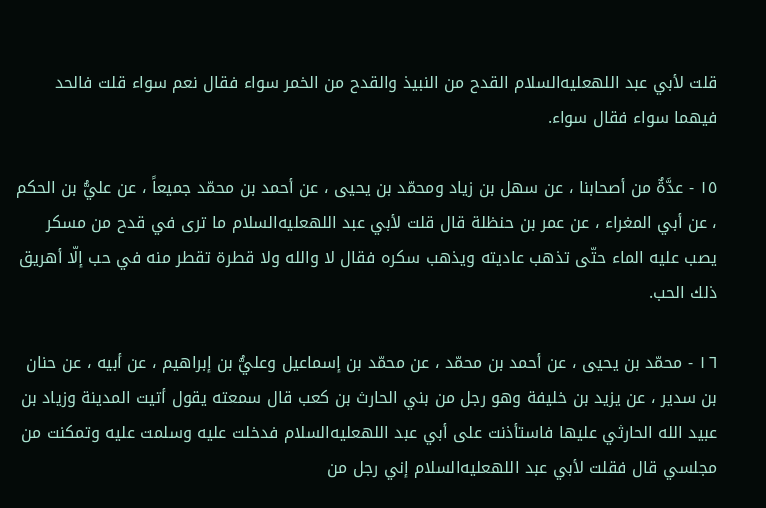قلت لأبي عبد اللهعليه‌السلام القدح من النبيذ والقدح من الخمر سواء فقال نعم سواء قلت فالحد فيهما سواء فقال سواء.

١٥ - عدَّةٌ من أصحابنا ، عن سهل بن زياد ومحمّد بن يحيى ، عن أحمد بن محمّد جميعاً ، عن عليُّ بن الحكم ، عن أبي المغراء ، عن عمر بن حنظلة قال قلت لأبي عبد اللهعليه‌السلام ما ترى في قدح من مسكر يصب عليه الماء حتّى تذهب عاديته ويذهب سكره فقال لا والله ولا قطرة تقطر منه في حب إلّا أهريق ذلك الحب.

١٦ - محمّد بن يحيى ، عن أحمد بن محمّد ، عن محمّد بن إسماعيل وعليُّ بن إبراهيم ، عن أبيه ، عن حنان بن سدير ، عن يزيد بن خليفة وهو رجل من بني الحارث بن كعب قال سمعته يقول أتيت المدينة وزياد بن عبيد الله الحارثي عليها فاستأذنت على أبي عبد اللهعليه‌السلام فدخلت عليه وسلمت عليه وتمكنت من مجلسي قال فقلت لأبي عبد اللهعليه‌السلام إني رجل من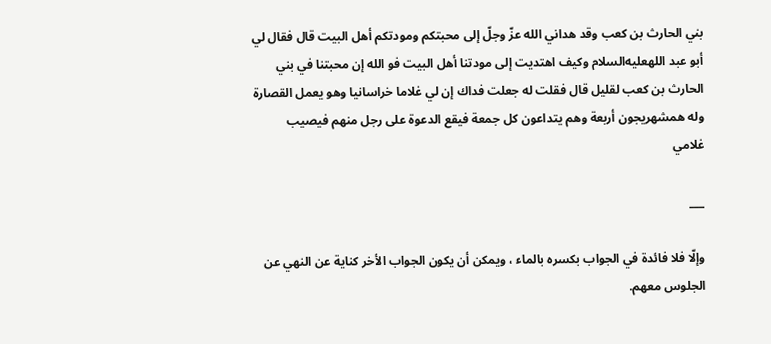بني الحارث بن كعب وقد هداني الله عزّ وجلّ إلى محبتكم ومودتكم أهل البيت قال فقال لي أبو عبد اللهعليه‌السلام وكيف اهتديت إلى مودتنا أهل البيت فو الله إن محبتنا في بني الحارث بن كعب لقليل قال فقلت له جعلت فداك إن لي غلاما خراسانيا وهو يعمل القصارة وله همشهريجون أربعة وهم يتداعون كل جمعة فيقع الدعوة على رجل منهم فيصيب غلامي

___

وإلّا فلا فائدة في الجواب بكسره بالماء ، ويمكن أن يكون الجواب الأخر كناية عن النهي عن الجلوس معهم.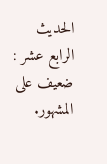الحديث الرابع عشر : ضعيف على المشهور.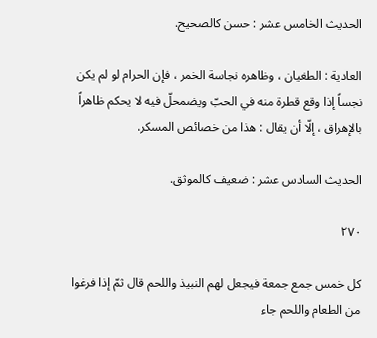الحديث الخامس عشر : حسن كالصحيح.

العادية : الطغيان ، وظاهره نجاسة الخمر ، فإن الحرام لو لم يكن نجساً إذا وقع قطرة منه في الحبّ ويضمحلّ فيه لا يحكم ظاهراً بالإهراق ، إلّا أن يقال : هذا من خصائص المسكر.

الحديث السادس عشر : ضعيف كالموثق.

٢٧٠

كل خمس جمع جمعة فيجعل لهم النبيذ واللحم قال ثمّ إذا فرغوا من الطعام واللحم جاء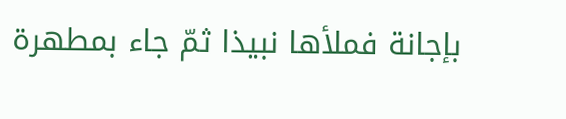بإجانة فملأها نبيذا ثمّ جاء بمطهرة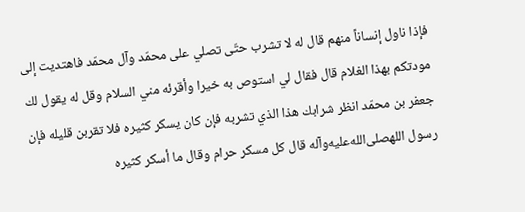فإذا ناول إنساناً منهم قال له لا تشرب حتّى تصلي على محمّد وآل محمّد فاهتديت إلى مودتكم بهذا الغلام قال فقال لي استوص به خيرا وأقرئه مني السلام وقل له يقول لك جعفر بن محمّد انظر شرابك هذا الذي تشربه فإن كان يسكر كثيره فلا تقربن قليله فإن رسول اللهصلى‌الله‌عليه‌وآله قال كل مسكر حرام وقال ما أسكر كثيره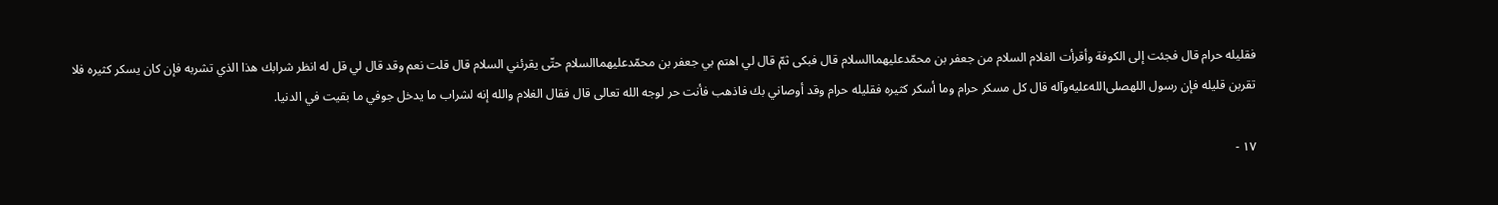فقليله حرام قال فجئت إلى الكوفة وأقرأت الغلام السلام من جعفر بن محمّدعليهما‌السلام قال فبكى ثمّ قال لي اهتم بي جعفر بن محمّدعليهما‌السلام حتّى يقرئني السلام قال قلت نعم وقد قال لي قل له انظر شرابك هذا الذي تشربه فإن كان يسكر كثيره فلا تقربن قليله فإن رسول اللهصلى‌الله‌عليه‌وآله قال كل مسكر حرام وما أسكر كثيره فقليله حرام وقد أوصاني بك فاذهب فأنت حر لوجه الله تعالى قال فقال الغلام والله إنه لشراب ما يدخل جوفي ما بقيت في الدنيا.

١٧ -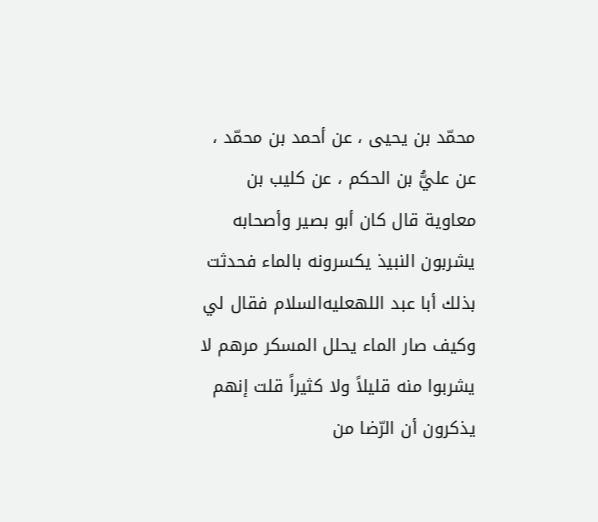محمّد بن يحيى ، عن أحمد بن محمّد ، عن عليُّ بن الحكم ، عن كليب بن معاوية قال كان أبو بصير وأصحابه يشربون النبيذ يكسرونه بالماء فحدثت بذلك أبا عبد اللهعليه‌السلام فقال لي وكيف صار الماء يحلل المسكر مرهم لا يشربوا منه قليلاً ولا كثيراً قلت إنهم يذكرون أن الرّضا من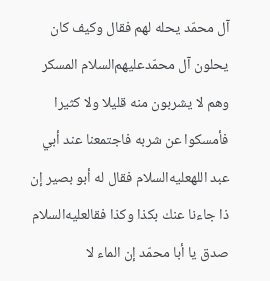آل محمّد يحله لهم فقال وكيف كان يحلون آل محمّدعليهم‌السلام المسكر وهم لا يشربون منه قليلا ولا كثيرا فأمسكوا عن شربه فاجتمعنا عند أبي عبد اللهعليه‌السلام فقال له أبو بصير إن ذا جاءنا عنك بكذا وكذا فقالعليه‌السلام صدق يا أبا محمّد إن الماء لا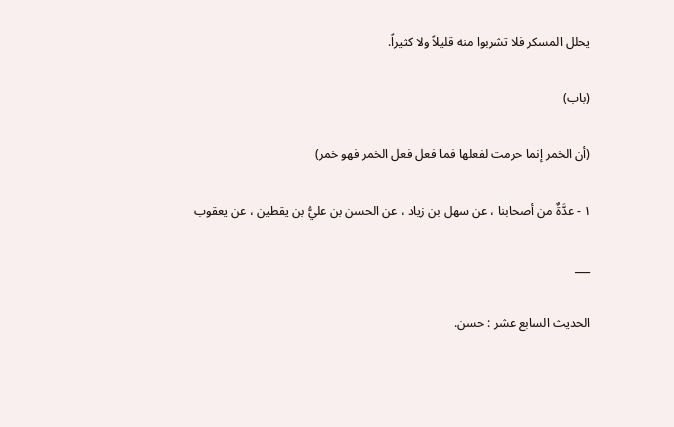يحلل المسكر فلا تشربوا منه قليلاً ولا كثيراً.

(باب)

(أن الخمر إنما حرمت لفعلها فما فعل فعل الخمر فهو خمر)

١ - عدَّةٌ من أصحابنا ، عن سهل بن زياد ، عن الحسن بن عليُّ بن يقطين ، عن يعقوب

___

الحديث السابع عشر : حسن.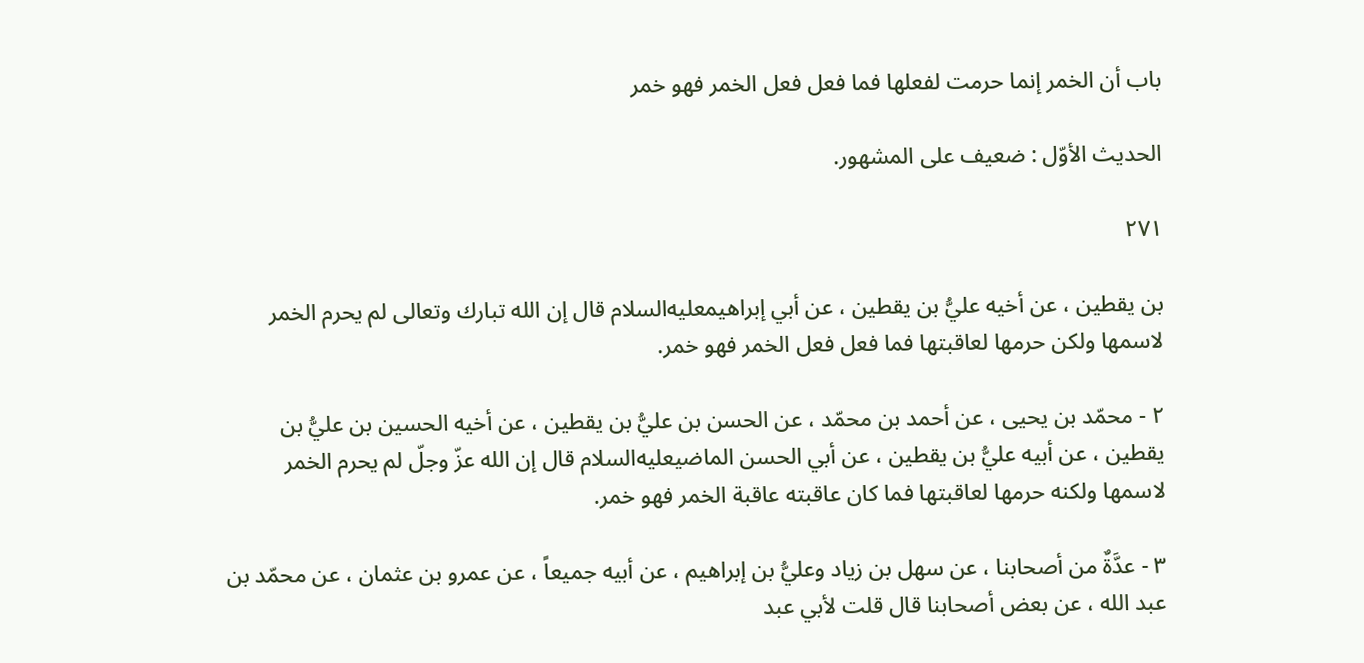باب أن الخمر إنما حرمت لفعلها فما فعل فعل الخمر فهو خمر

الحديث الأوّل : ضعيف على المشهور.

٢٧١

بن يقطين ، عن أخيه عليُّ بن يقطين ، عن أبي إبراهيمعليه‌السلام قال إن الله تبارك وتعالى لم يحرم الخمر لاسمها ولكن حرمها لعاقبتها فما فعل فعل الخمر فهو خمر.

٢ - محمّد بن يحيى ، عن أحمد بن محمّد ، عن الحسن بن عليُّ بن يقطين ، عن أخيه الحسين بن عليُّ بن يقطين ، عن أبيه عليُّ بن يقطين ، عن أبي الحسن الماضيعليه‌السلام قال إن الله عزّ وجلّ لم يحرم الخمر لاسمها ولكنه حرمها لعاقبتها فما كان عاقبته عاقبة الخمر فهو خمر.

٣ - عدَّةٌ من أصحابنا ، عن سهل بن زياد وعليُّ بن إبراهيم ، عن أبيه جميعاً ، عن عمرو بن عثمان ، عن محمّد بن عبد الله ، عن بعض أصحابنا قال قلت لأبي عبد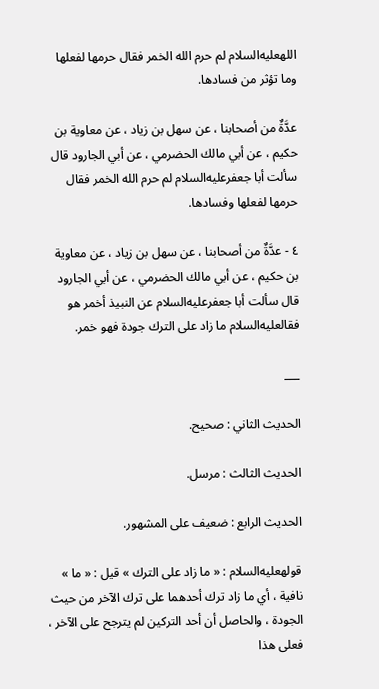اللهعليه‌السلام لم حرم الله الخمر فقال حرمها لفعلها وما تؤثر من فسادها.

عدَّةٌ من أصحابنا ، عن سهل بن زياد ، عن معاوية بن حكيم ، عن أبي مالك الحضرمي ، عن أبي الجارود قال سألت أبا جعفرعليه‌السلام لم حرم الله الخمر فقال حرمها لفعلها وفسادها.

٤ - عدَّةٌ من أصحابنا ، عن سهل بن زياد ، عن معاوية بن حكيم ، عن أبي مالك الحضرمي ، عن أبي الجارود قال سألت أبا جعفرعليه‌السلام عن النبيذ أخمر هو فقالعليه‌السلام ما زاد على الترك جودة فهو خمر.

___

الحديث الثاني : صحيح.

الحديث الثالث : مرسل.

الحديث الرابع : ضعيف على المشهور.

قولهعليه‌السلام : « ما زاد على الترك » قيل : « ما » نافية ، أي ما زاد ترك أحدهما على ترك الآخر من حيث الجودة ، والحاصل أن أحد التركين لم يترجح على الآخر ، فعلى هذا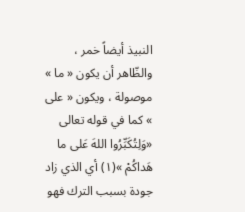النبيذ أيضاً خمر ، والظّاهر أن يكون « ما » موصولة ، ويكون « على » كما في قوله تعالى «وَلِتُكَبِّرُوا اللهَ عَلى ما هَداكُمْ »(١) أي الذي زاد جودة بسبب الترك فهو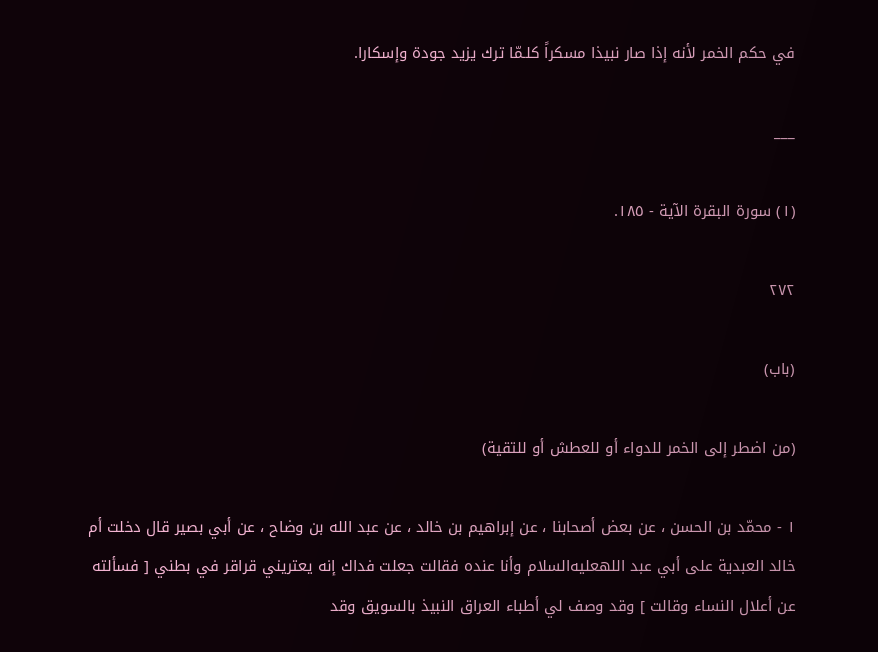في حكم الخمر لأنه إذا صار نبيذا مسكراً كلـمّا ترك يزيد جودة وإسكارا.

___

(١) سورة البقرة الآية - ١٨٥.

٢٧٢

(باب)

(من اضطر إلى الخمر للدواء أو للعطش أو للتقية)

١ - محمّد بن الحسن ، عن بعض أصحابنا ، عن إبراهيم بن خالد ، عن عبد الله بن وضاح ، عن أبي بصير قال دخلت أم خالد العبدية على أبي عبد اللهعليه‌السلام وأنا عنده فقالت جعلت فداك إنه يعتريني قراقر في بطني [ فسألته عن أعلال النساء وقالت ] وقد وصف لي أطباء العراق النبيذ بالسويق وقد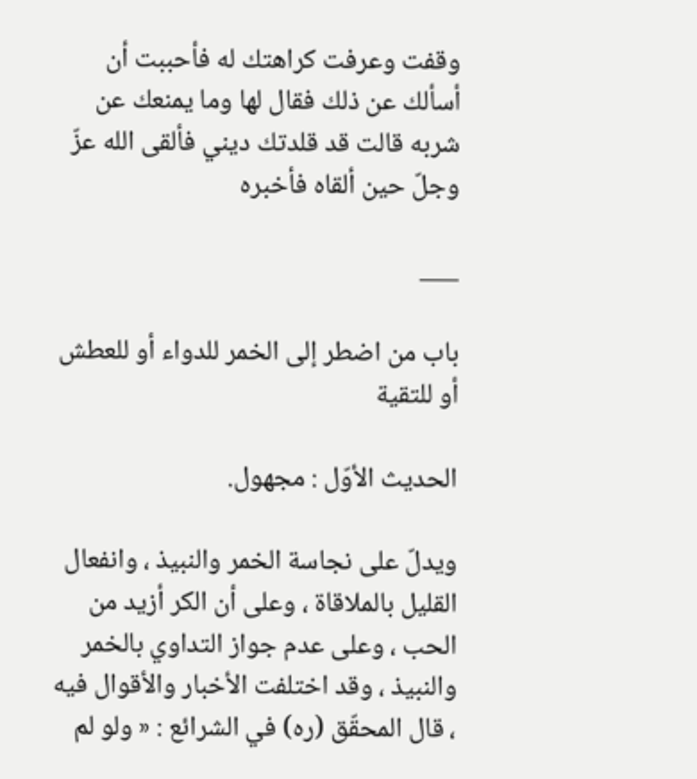وقفت وعرفت كراهتك له فأحببت أن أسألك عن ذلك فقال لها وما يمنعك عن شربه قالت قد قلدتك ديني فألقى الله عزّ وجلّ حين ألقاه فأخبره

___

باب من اضطر إلى الخمر للدواء أو للعطش أو للتقية

الحديث الأوّل : مجهول.

ويدلّ على نجاسة الخمر والنبيذ ، وانفعال القليل بالملاقاة ، وعلى أن الكر أزيد من الحب ، وعلى عدم جواز التداوي بالخمر والنبيذ ، وقد اختلفت الأخبار والأقوال فيه ، قال المحقّق (ره) في الشرائع : « ولو لم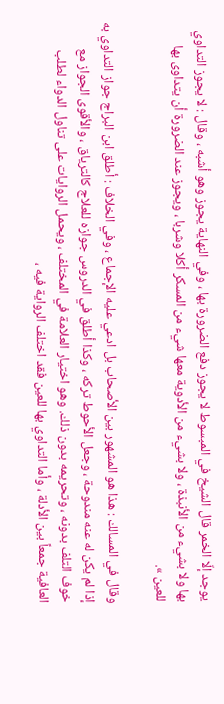يوجد إلّا الخمر قال الشيخ في المبسوط لا يجوز دفع الضرورة بها ، وفي النهاية يجوز وهو أشبه ، وقال : لا يجوز التداوي بها ولا بشيء من الأنبذة ، ولا بشيء من الأدوية معها شيء من المسكر أكلا وشربا ، ويجوز عند الضرورة أن يتداوى بها للعين ».

وقال في المسالك : هذا هو المشهور بين الأصحاب بل ادعي عليه الإجماع ، وفي الخلاف : أطلق ابن البراج جواز التداوي به إذا لم يكن له عنه مندوحة ، وجعل الأحوط تركه ، وكذا أطلق في الدروس جوازه للعلاج كالترياق ، والأقوى الجواز مع خوف التلف بدونه ، وتحريمه بدون ذلك. وهو اختيار العلامة في المختلف ، ويحمل الروايات على تناول الدواء لطلب العافية جمعاً بين الأدلة ، وأما التداوي بها للعين فقد اختلف الرواية فيه ،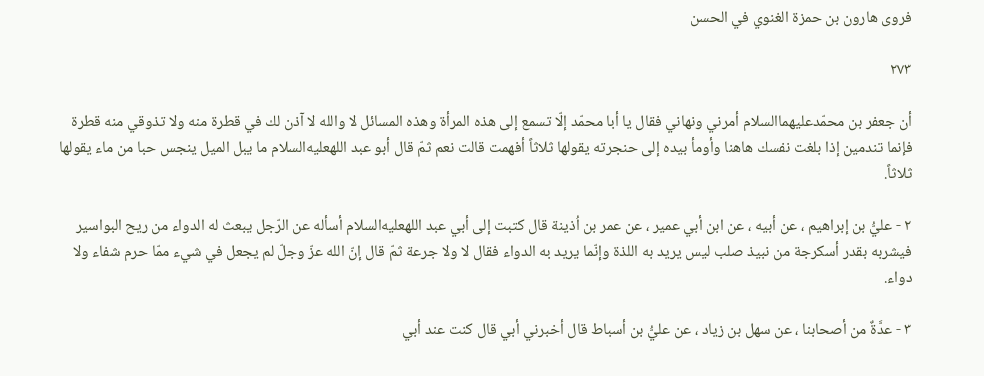فروى هارون بن حمزة الغنوي في الحسن

٢٧٣

أن جعفر بن محمّدعليهما‌السلام أمرني ونهاني فقال يا أبا محمّد إلّا تسمع إلى هذه المرأة وهذه المسائل لا والله لا آذن لك في قطرة منه ولا تذوقي منه قطرة فإنما تندمين إذا بلغت نفسك هاهنا وأومأ بيده إلى حنجرته يقولها ثلاثاً أفهمت قالت نعم ثمّ قال أبو عبد اللهعليه‌السلام ما يبل الميل ينجس حبا من ماء يقولها ثلاثاً.

٢ - عليُّ بن إبراهيم ، عن أبيه ، عن ابن أبي عمير ، عن عمر بن اُذينة قال كتبت إلى أبي عبد اللهعليه‌السلام أسأله عن الرّجل يبعث له الدواء من ريح البواسير فيشربه بقدر أسكرجة من نبيذ صلب ليس يريد به اللذة وإنّما يريد به الدواء فقال لا ولا جرعة ثمّ قال إنّ الله عزّ وجلّ لم يجعل في شيء ممّا حرم شفاء ولا دواء.

٣ - عدَّةٌ من أصحابنا ، عن سهل بن زياد ، عن عليُّ بن أسباط قال أخبرني أبي قال كنت عند أبي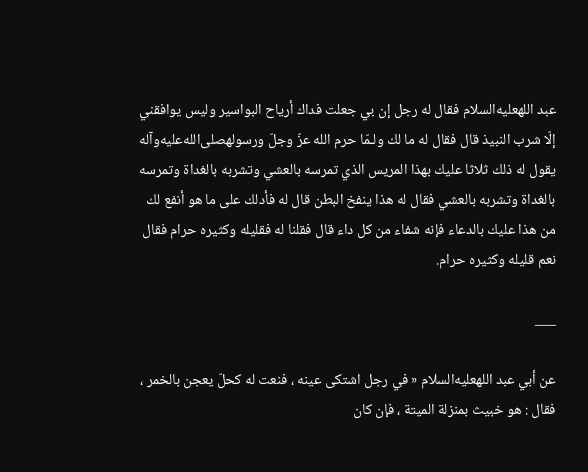عبد اللهعليه‌السلام فقال له رجل إن بي جعلت فداك أرياح البواسير وليس يوافقني إلّا شرب النبيذ قال فقال له ما لك ولـمّا حرم الله عزّ وجلّ ورسولهصلى‌الله‌عليه‌وآله يقول له ذلك ثلاثا عليك بهذا المريس الذي تمرسه بالعشي وتشربه بالغداة وتمرسه بالغداة وتشربه بالعشي فقال له هذا ينفخ البطن قال له فأدلك على ما هو أنفع لك من هذا عليك بالدعاء فإنه شفاء من كل داء قال فقلنا له فقليله وكثيره حرام فقال نعم قليله وكثيره حرام.

___

عن أبي عبد اللهعليه‌السلام « في رجل اشتكى عينه ، فنعت له كحلّ يعجن بالخمر ، فقال : هو خبيث بمنزلة الميتة ، فإن كان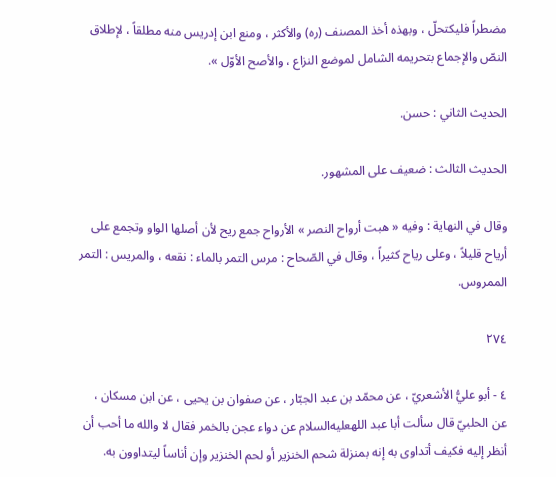مضطراً فليكتحلّ ، وبهذه أخذ المصنف (ره) والأكثر ، ومنع ابن إدريس منه مطلقاً ، لإطلاق النصّ والإجماع بتحريمه الشامل لموضع النزاع ، والأصح الأوّل ».

الحديث الثاني : حسن.

الحديث الثالث : ضعيف على المشهور.

وقال في النهاية : وفيه « هبت أرواح النصر » الأرواح جمع ريح لأن أصلها الواو وتجمع على أرياح قليلاً ، وعلى رياح كثيراً ، وقال في الصّحاح : مرس التمر بالماء : نقعه ، والمريس : التمر الممروس.

٢٧٤

٤ - أبو عليُّ الأشعريّ ، عن محمّد بن عبد الجبّار ، عن صفوان بن يحيى ، عن ابن مسكان ، عن الحلبيّ قال سألت أبا عبد اللهعليه‌السلام عن دواء عجن بالخمر فقال لا والله ما أحب أن أنظر إليه فكيف أتداوى به إنه بمنزلة شحم الخنزير أو لحم الخنزير وإن أناساً ليتداوون به.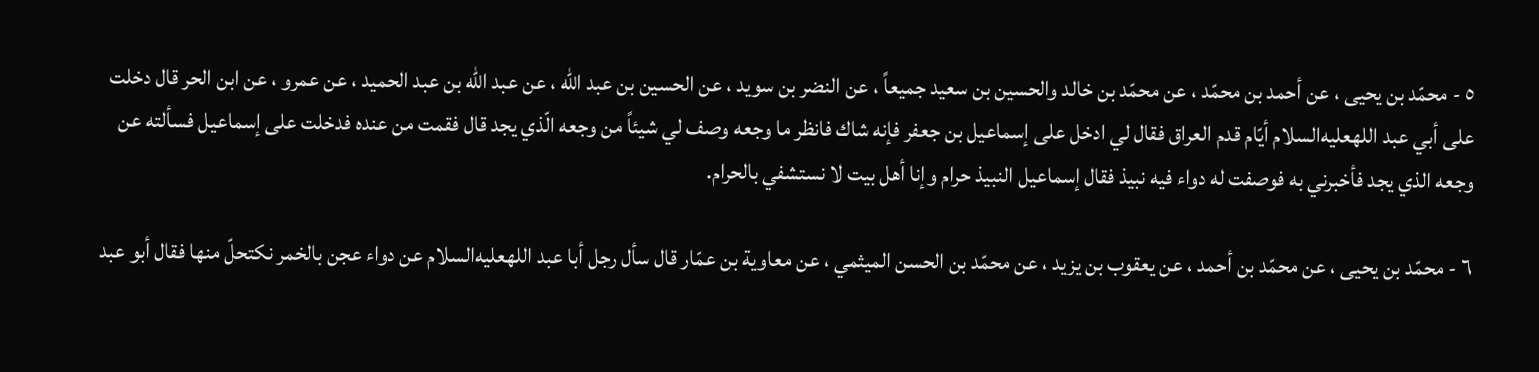٥ - محمّد بن يحيى ، عن أحمد بن محمّد ، عن محمّد بن خالد والحسين بن سعيد جميعاً ، عن النضر بن سويد ، عن الحسين بن عبد الله ، عن عبد الله بن عبد الحميد ، عن عمرو ، عن ابن الحر قال دخلت على أبي عبد اللهعليه‌السلام أيّام قدم العراق فقال لي ادخل على إسماعيل بن جعفر فإنه شاك فانظر ما وجعه وصف لي شيئاً من وجعه الّذي يجد قال فقمت من عنده فدخلت على إسماعيل فسألته عن وجعه الذي يجد فأخبرني به فوصفت له دواء فيه نبيذ فقال إسماعيل النبيذ حرام وإنا أهل بيت لا نستشفي بالحرام.

٦ - محمّد بن يحيى ، عن محمّد بن أحمد ، عن يعقوب بن يزيد ، عن محمّد بن الحسن الميثمي ، عن معاوية بن عمّار قال سأل رجل أبا عبد اللهعليه‌السلام عن دواء عجن بالخمر نكتحلّ منها فقال أبو عبد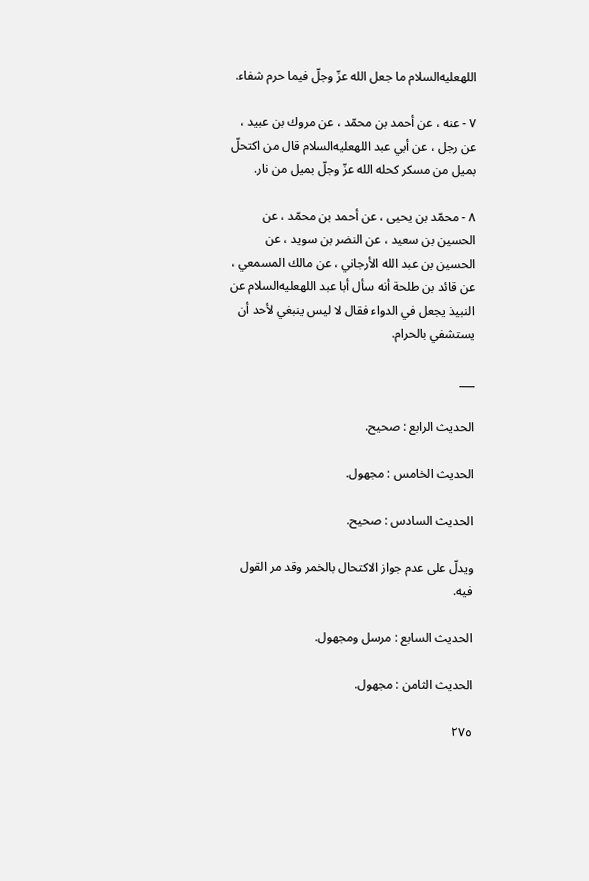اللهعليه‌السلام ما جعل الله عزّ وجلّ فيما حرم شفاء.

٧ - عنه ، عن أحمد بن محمّد ، عن مروك بن عبيد ، عن رجل ، عن أبي عبد اللهعليه‌السلام قال من اكتحلّ بميل من مسكر كحله الله عزّ وجلّ بميل من نار.

٨ - محمّد بن يحيى ، عن أحمد بن محمّد ، عن الحسين بن سعيد ، عن النضر بن سويد ، عن الحسين بن عبد الله الأرجاني ، عن مالك المسمعي ، عن قائد بن طلحة أنه سأل أبا عبد اللهعليه‌السلام عن النبيذ يجعل في الدواء فقال لا ليس ينبغي لأحد أن يستشفي بالحرام.

___

الحديث الرابع : صحيح.

الحديث الخامس : مجهول.

الحديث السادس : صحيح.

ويدلّ على عدم جواز الاكتحال بالخمر وقد مر القول فيه.

الحديث السابع : مرسل ومجهول.

الحديث الثامن : مجهول.

٢٧٥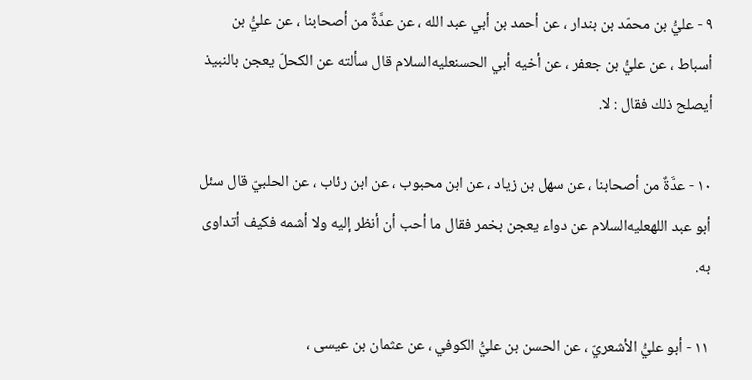٩ - عليُّ بن محمّد بن بندار ، عن أحمد بن أبي عبد الله ، عن عدَّةٌ من أصحابنا ، عن عليُّ بن أسباط ، عن عليُّ بن جعفر ، عن أخيه أبي الحسنعليه‌السلام قال سألته عن الكحلّ يعجن بالنبيذ أيصلح ذلك فقال : لا.

١٠ - عدَّةٌ من أصحابنا ، عن سهل بن زياد ، عن ابن محبوب ، عن ابن رئاب ، عن الحلبيّ قال سئل أبو عبد اللهعليه‌السلام عن دواء يعجن بخمر فقال ما أحب أن أنظر إليه ولا أشمه فكيف أتداوى به.

١١ - أبو عليُّ الأشعريّ ، عن الحسن بن عليُّ الكوفي ، عن عثمان بن عيسى ،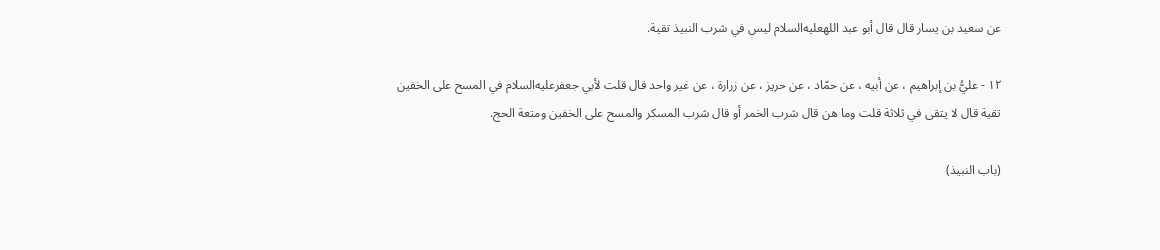عن سعيد بن يسار قال قال أبو عبد اللهعليه‌السلام ليس في شرب النبيذ تقية.

١٢ - عليُّ بن إبراهيم ، عن أبيه ، عن حمّاد ، عن حريز ، عن زرارة ، عن غير واحد قال قلت لأبي جعفرعليه‌السلام في المسح على الخفين تقية قال لا يتقى في ثلاثة قلت وما هن قال شرب الخمر أو قال شرب المسكر والمسح على الخفين ومتعة الحج.

(باب النبيذ)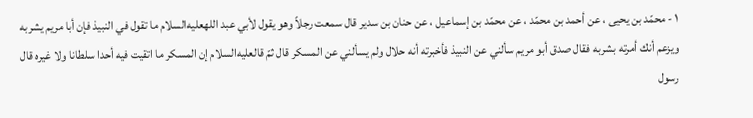١ - محمّد بن يحيى ، عن أحمد بن محمّد ، عن محمّد بن إسماعيل ، عن حنان بن سدير قال سمعت رجلاً وهو يقول لأبي عبد اللهعليه‌السلام ما تقول في النبيذ فإن أبا مريم يشربه ويزعم أنك أمرته بشربه فقال صدق أبو مريم سألني عن النبيذ فأخبرته أنه حلال ولم يسألني عن المسكر قال ثمّ قالعليه‌السلام إن المسكر ما اتقيت فيه أحدا سلطانا ولا غيره قال رسول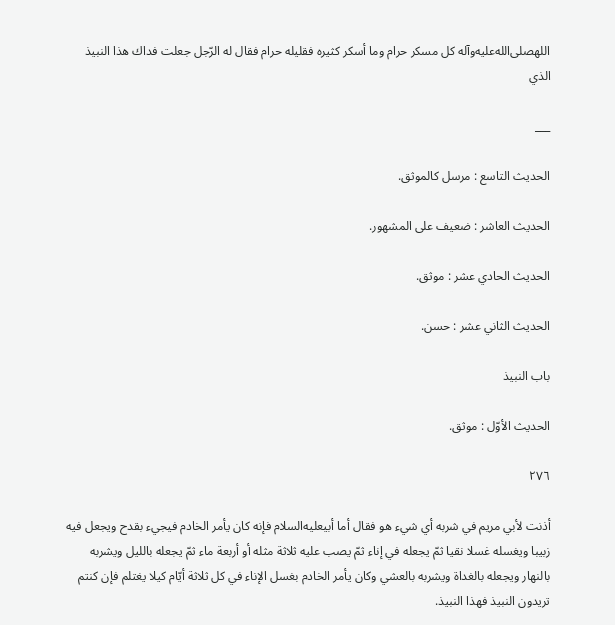اللهصلى‌الله‌عليه‌وآله كل مسكر حرام وما أسكر كثيره فقليله حرام فقال له الرّجل جعلت فداك هذا النبيذ الذي

___

الحديث التاسع : مرسل كالموثق.

الحديث العاشر : ضعيف على المشهور.

الحديث الحادي عشر : موثق.

الحديث الثاني عشر : حسن.

باب النبيذ

الحديث الأوّل : موثق.

٢٧٦

أذنت لأبي مريم في شربه أي شيء هو فقال أما أبيعليه‌السلام فإنه كان يأمر الخادم فيجيء بقدح ويجعل فيه زبيبا ويغسله غسلا نقيا ثمّ يجعله في إناء ثمّ يصب عليه ثلاثة مثله أو أربعة ماء ثمّ يجعله بالليل ويشربه بالنهار ويجعله بالغداة ويشربه بالعشي وكان يأمر الخادم بغسل الإناء في كل ثلاثة أيّام كيلا يغتلم فإن كنتم تريدون النبيذ فهذا النبيذ.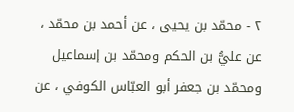٢ - محمّد بن يحيى ، عن أحمد بن محمّد ، عن عليُّ بن الحكم ومحمّد بن إسماعيل ومحمّد بن جعفر أبو العبّاس الكوفي ، عن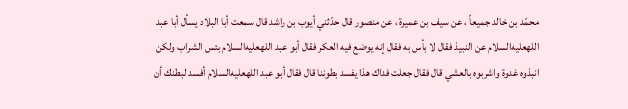محمّد بن خالد جميعاً ، عن سيف بن عميرة ، عن منصور قال حدّثني أيوب بن راشد قال سمعت أبا البلاد يسأل أبا عبد اللهعليه‌السلام عن النبيذ فقال لا بأس به فقال إنه يوضع فيه العكر فقال أبو عبد اللهعليه‌السلام بئس الشراب ولكن انبذوه غدوة واشربوه بالعشي قال فقال جعلت فداك هذا يفسد بطوننا قال فقال أبو عبد اللهعليه‌السلام أفسد لبطنك أن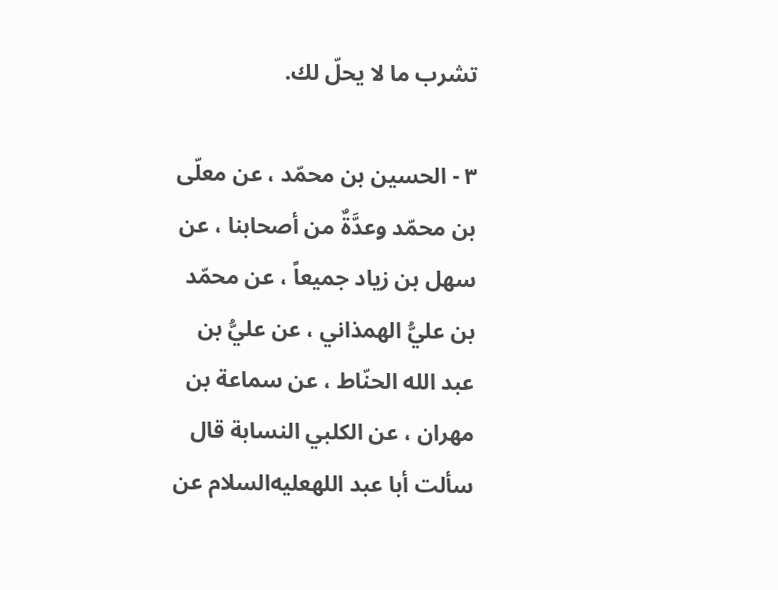تشرب ما لا يحلّ لك.

٣ - الحسين بن محمّد ، عن معلّى بن محمّد وعدَّةٌ من أصحابنا ، عن سهل بن زياد جميعاً ، عن محمّد بن عليُّ الهمذاني ، عن عليُّ بن عبد الله الحنّاط ، عن سماعة بن مهران ، عن الكلبي النسابة قال سألت أبا عبد اللهعليه‌السلام عن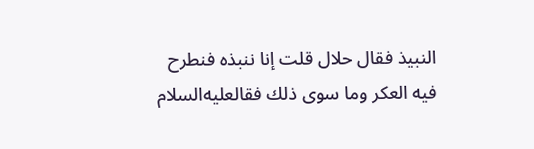النبيذ فقال حلال قلت إنا ننبذه فنطرح فيه العكر وما سوى ذلك فقالعليه‌السلام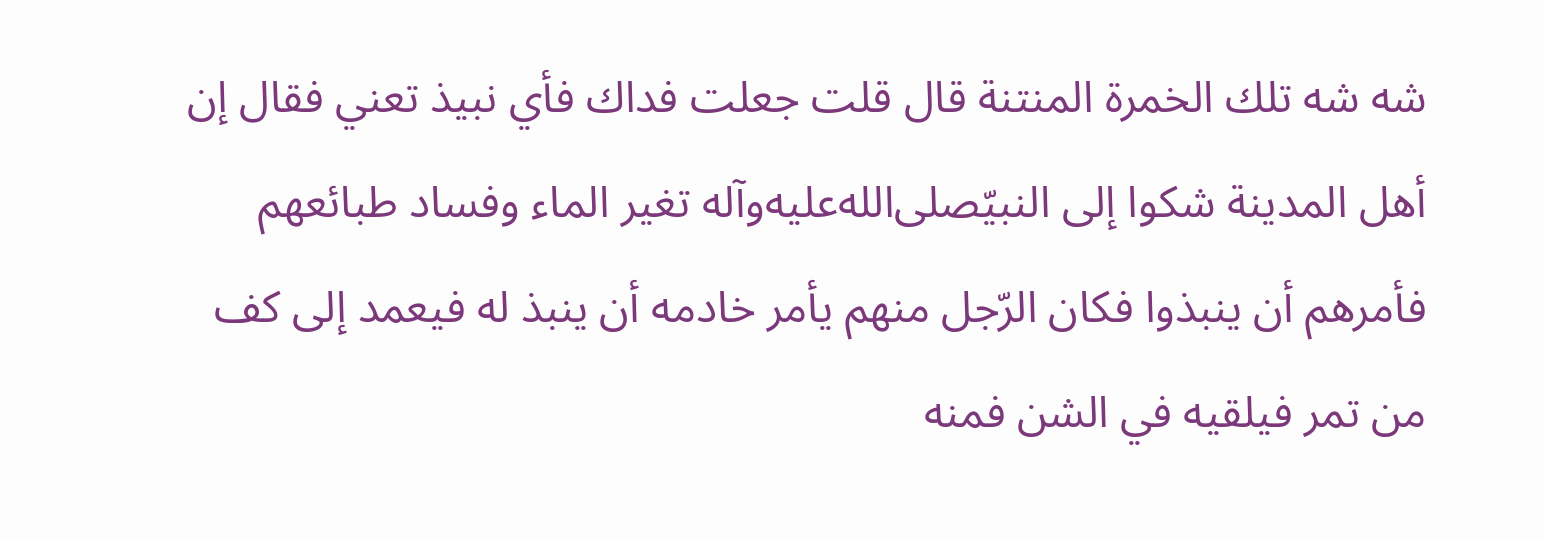شه شه تلك الخمرة المنتنة قال قلت جعلت فداك فأي نبيذ تعني فقال إن أهل المدينة شكوا إلى النبيّصلى‌الله‌عليه‌وآله تغير الماء وفساد طبائعهم فأمرهم أن ينبذوا فكان الرّجل منهم يأمر خادمه أن ينبذ له فيعمد إلى كف من تمر فيلقيه في الشن فمنه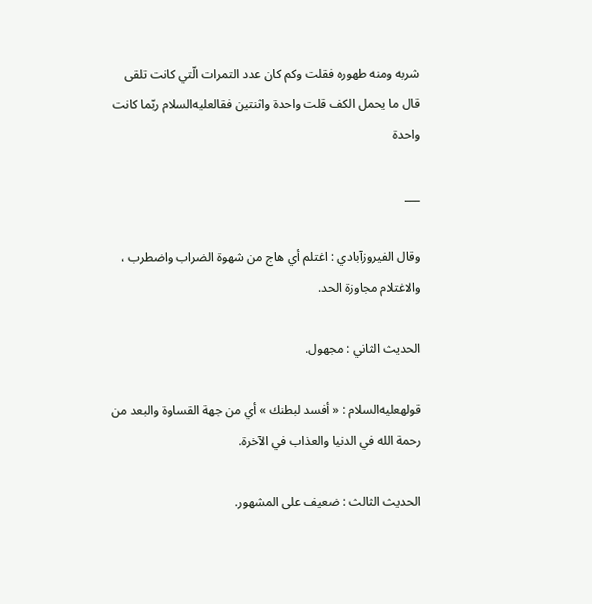شربه ومنه طهوره فقلت وكم كان عدد التمرات الّتي كانت تلقى قال ما يحمل الكف قلت واحدة واثنتين فقالعليه‌السلام ربّما كانت واحدة

___

وقال الفيروزآبادي : اغتلم أي هاج من شهوة الضراب واضطرب ، والاغتلام مجاوزة الحد.

الحديث الثاني : مجهول.

قولهعليه‌السلام : « أفسد لبطنك » أي من جهة القساوة والبعد من رحمة الله في الدنيا والعذاب في الآخرة.

الحديث الثالث : ضعيف على المشهور.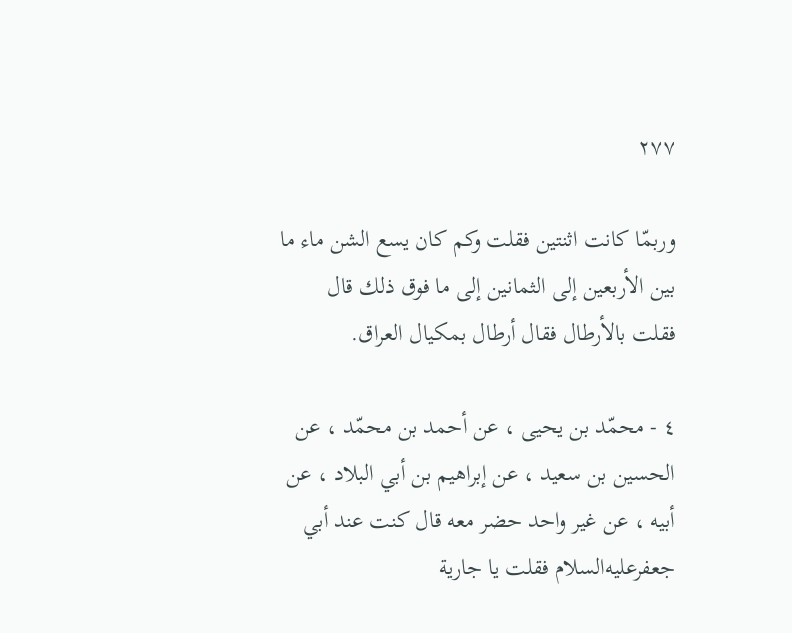٢٧٧

وربمّا كانت اثنتين فقلت وكم كان يسع الشن ماء ما بين الأربعين إلى الثمانين إلى ما فوق ذلك قال فقلت بالأرطال فقال أرطال بمكيال العراق.

٤ - محمّد بن يحيى ، عن أحمد بن محمّد ، عن الحسين بن سعيد ، عن إبراهيم بن أبي البلاد ، عن أبيه ، عن غير واحد حضر معه قال كنت عند أبي جعفرعليه‌السلام فقلت يا جارية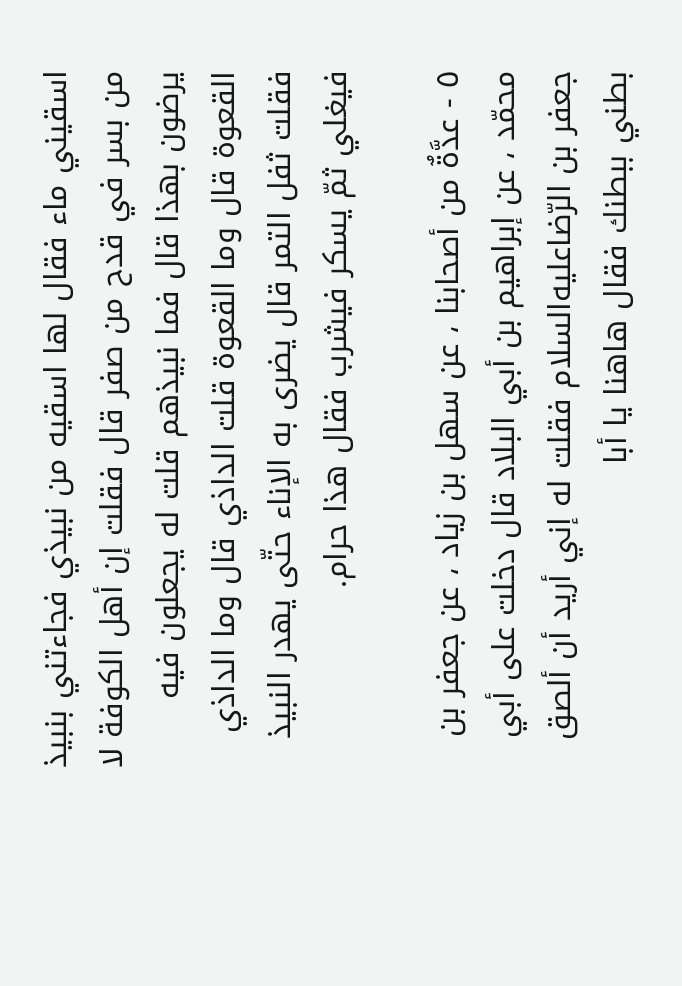اسقيني ماء فقال لها اسقيه من نبيذي فجاءتني بنبيذ من بسر في قدح من صفر قال فقلت إن أهل الكوفة لا يرضون بهذا قال فما نبيذهم قلت له يجعلون فيه القعوة قال وما القعوة قلت الداذي قال وما الداذي فقلت ثفل التمر قال يضرى به الإناء حتّى يهدر النبيذ فيغلي ثمّ يسكر فيشرب فقال هذا حرام.

٥ - عدَّةٌ من أصحابنا ، عن سهل بن زياد ، عن جعفر بن محمّد ، عن إبراهيم بن أبي البلاد قال دخلت على أبي جعفر بن الرّضاعليه‌السلام فقلت له إني أريد أن ألصق بطني ببطنك فقال هاهنا يا أبا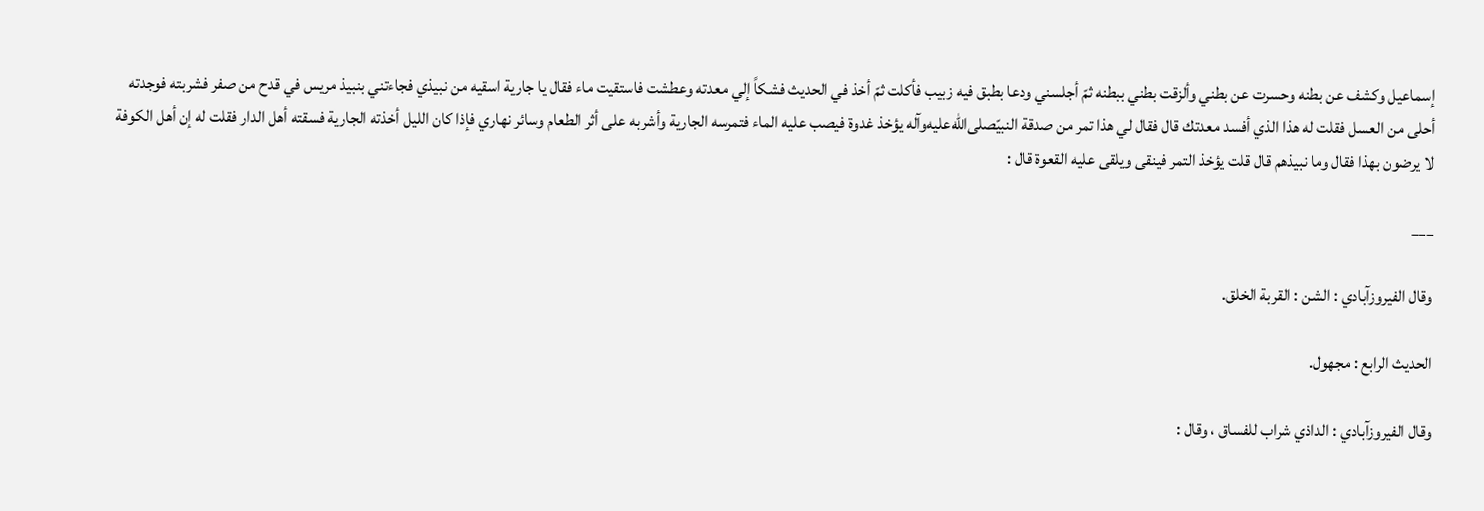إسماعيل وكشف عن بطنه وحسرت عن بطني وألزقت بطني ببطنه ثمّ أجلسني ودعا بطبق فيه زبيب فأكلت ثمّ أخذ في الحديث فشكاً إلي معدته وعطشت فاستقيت ماء فقال يا جارية اسقيه من نبيذي فجاءتني بنبيذ مريس في قدح من صفر فشربته فوجدته أحلى من العسل فقلت له هذا الذي أفسد معدتك قال فقال لي هذا تمر من صدقة النبيّصلى‌الله‌عليه‌وآله يؤخذ غدوة فيصب عليه الماء فتمرسه الجارية وأشربه على أثر الطعام وسائر نهاري فإذا كان الليل أخذته الجارية فسقته أهل الدار فقلت له إن أهل الكوفة لا يرضون بهذا فقال وما نبيذهم قال قلت يؤخذ التمر فينقى ويلقى عليه القعوة قال :

___

وقال الفيروزآبادي : الشن : القربة الخلق.

الحديث الرابع : مجهول.

وقال الفيروزآبادي : الداذي شراب للفساق ، وقال :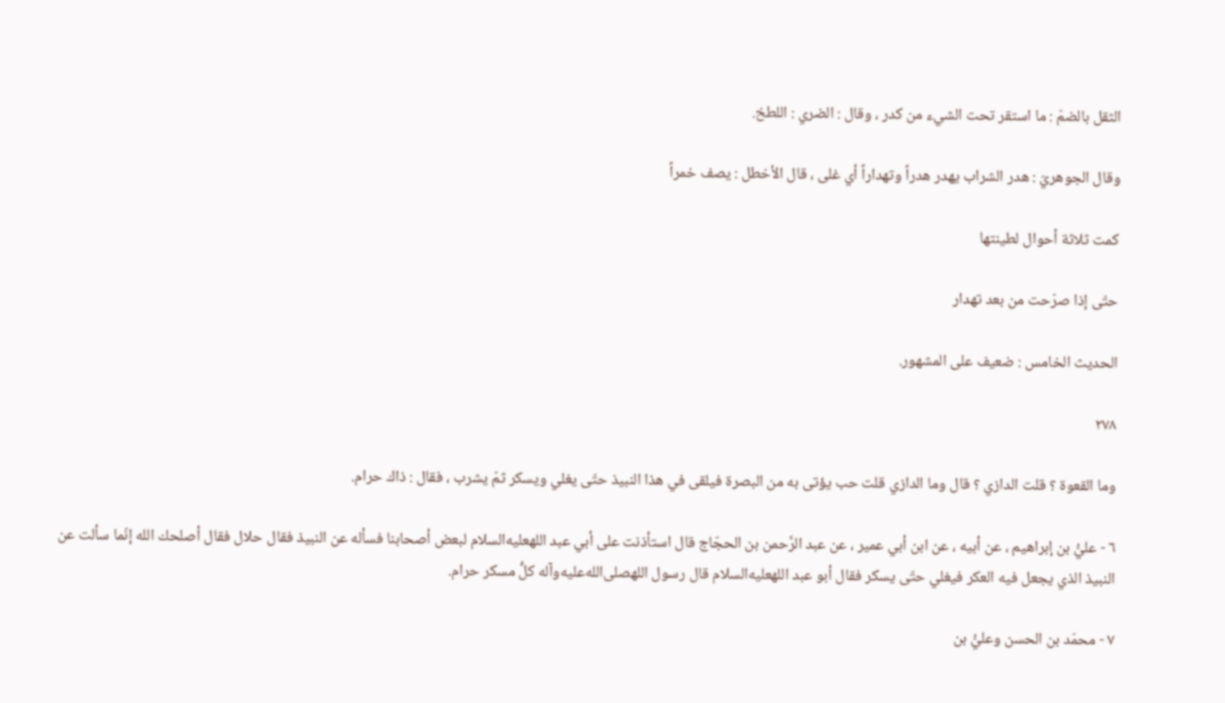الثقل بالضمّ : ما استقر تحت الشيء من كدر ، وقال : الضري : اللطخ.

وقال الجوهريّ : هدر الشراب يهدر هدراً وتهداراً أي غلى ، قال الأخطل : يصف خمراً

كمت ثلاثة أحوال لطينتها

حتّى إذا صرّحت من بعد تهدار

الحديث الخامس : ضعيف على المشهور.

٢٧٨

وما القعوة ؟ قلت الدازي ؟ قال وما الدازي قلت حب يؤتى به من البصرة فيلقى في هذا النبيذ حتّى يغلي ويسكر ثمّ يشرب ، فقال : ذاك حرام.

٦ - عليُّ بن إبراهيم ، عن أبيه ، عن ابن أبي عمير ، عن عبد الرَّحمن بن الحجّاج قال استأذنت على أبي عبد اللهعليه‌السلام لبعض أصحابنا فسأله عن النبيذ فقال حلال فقال أصلحك الله إنّما سألت عن النبيذ الذي يجعل فيه العكر فيغلي حتّى يسكر فقال أبو عبد اللهعليه‌السلام قال رسول اللهصلى‌الله‌عليه‌وآله كلُّ مسكر حرام.

٧ - محمّد بن الحسن وعليُّ بن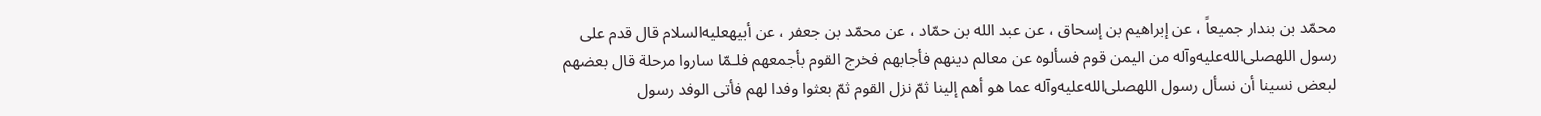محمّد بن بندار جميعاً ، عن إبراهيم بن إسحاق ، عن عبد الله بن حمّاد ، عن محمّد بن جعفر ، عن أبيهعليه‌السلام قال قدم على رسول اللهصلى‌الله‌عليه‌وآله من اليمن قوم فسألوه عن معالم دينهم فأجابهم فخرج القوم بأجمعهم فلـمّا ساروا مرحلة قال بعضهم لبعض نسينا أن نسأل رسول اللهصلى‌الله‌عليه‌وآله عما هو أهم إلينا ثمّ نزل القوم ثمّ بعثوا وفدا لهم فأتى الوفد رسول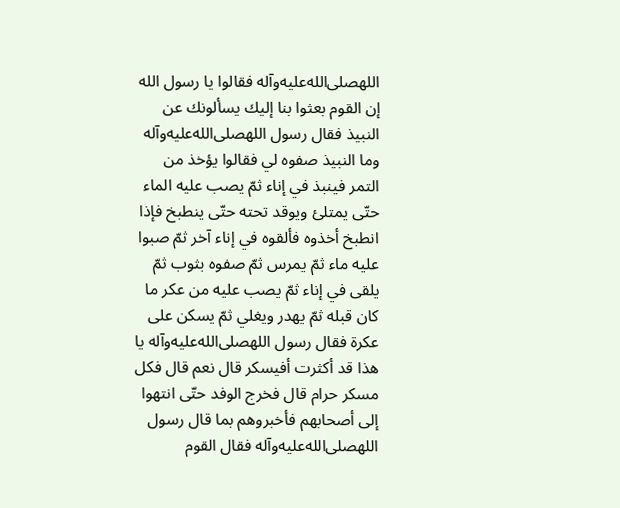اللهصلى‌الله‌عليه‌وآله فقالوا يا رسول الله إن القوم بعثوا بنا إليك يسألونك عن النبيذ فقال رسول اللهصلى‌الله‌عليه‌وآله وما النبيذ صفوه لي فقالوا يؤخذ من التمر فينبذ في إناء ثمّ يصب عليه الماء حتّى يمتلئ ويوقد تحته حتّى ينطبخ فإذا انطبخ أخذوه فألقوه في إناء آخر ثمّ صبوا عليه ماء ثمّ يمرس ثمّ صفوه بثوب ثمّ يلقى في إناء ثمّ يصب عليه من عكر ما كان قبله ثمّ يهدر ويغلي ثمّ يسكن على عكرة فقال رسول اللهصلى‌الله‌عليه‌وآله يا هذا قد أكثرت أفيسكر قال نعم قال فكل مسكر حرام قال فخرج الوفد حتّى انتهوا إلى أصحابهم فأخبروهم بما قال رسول اللهصلى‌الله‌عليه‌وآله فقال القوم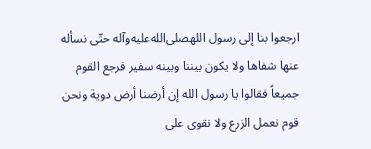ارجعوا بنا إلى رسول اللهصلى‌الله‌عليه‌وآله حتّى نسأله عنها شفاها ولا يكون بيننا وبينه سفير فرجع القوم جميعاً فقالوا يا رسول الله إن أرضنا أرض دوية ونحن قوم نعمل الزرع ولا نقوى على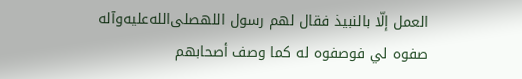العمل إلّا بالنبيذ فقال لهم رسول اللهصلى‌الله‌عليه‌وآله صفوه لي فوصفوه له كما وصف أصحابهم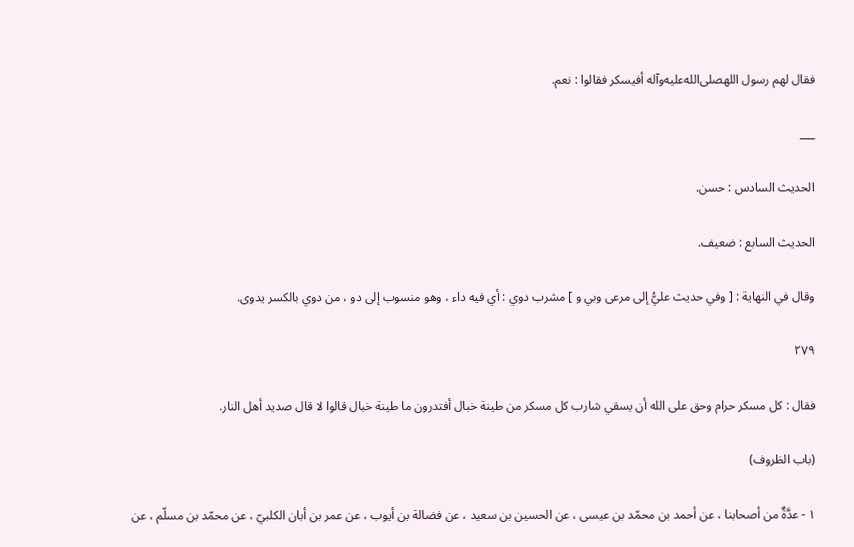فقال لهم رسول اللهصلى‌الله‌عليه‌وآله أفيسكر فقالوا : نعم.

___

الحديث السادس : حسن.

الحديث السابع : ضعيف.

وقال في النهاية : [ وفي حديث عليُّ إلى مرعى وبي و ] مشرب دوي : أي فيه داء ، وهو منسوب إلى دو ، من دوي بالكسر يدوى.

٢٧٩

فقال : كل مسكر حرام وحق على الله أن يسقي شارب كل مسكر من طينة خبال أفتدرون ما طينة خبال قالوا لا قال صديد أهل النار.

(باب الظروف)

١ - عدَّةٌ من أصحابنا ، عن أحمد بن محمّد بن عيسى ، عن الحسين بن سعيد ، عن فضالة بن أيوب ، عن عمر بن أبان الكلبيّ ، عن محمّد بن مسلّم ، عن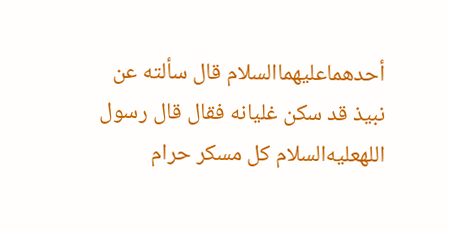أحدهماعليهما‌السلام قال سألته عن نبيذ قد سكن غليانه فقال قال رسول اللهعليه‌السلام كل مسكر حرام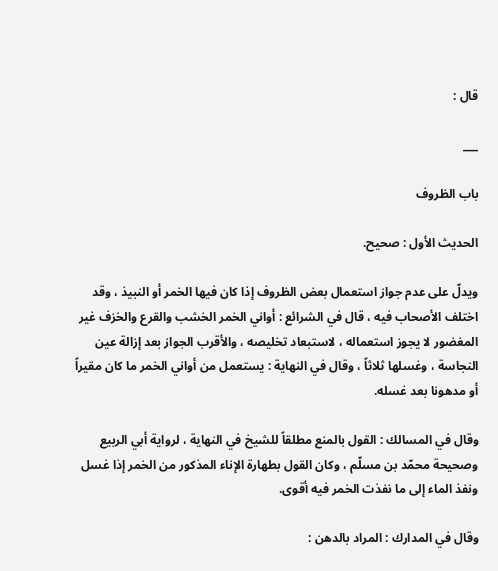قال :

___

باب الظروف

الحديث الأول : صحيح.

ويدلّ على عدم جواز استعمال بعض الظروف إذا كان فيها الخمر أو النبيذ ، وقد اختلف الأصحاب فيه ، قال في الشرائع : أواني الخمر الخشب والقرع والخزف غير المغضور لا يجوز استعماله ، لاستبعاد تخليصه ، والأقرب الجواز بعد إزالة عين النجاسة ، وغسلها ثلاثاً ، وقال في النهاية : يستعمل من أواني الخمر ما كان مقيراً أو مدهونا بعد غسله.

وقال في المسالك : القول بالمنع مطلقاً للشيخ في النهاية ، لرواية أبي الربيع وصحيحة محمّد بن مسلّم ، وكان القول بطهارة الإناء المذكور من الخمر إذا غسل ونفذ الماء إلى ما نفذت الخمر فيه أقوى.

وقال في المدارك : المراد بالدهن :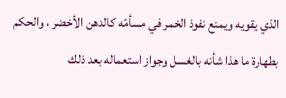الذي يقويه ويمنع نفوذ الخمر في مسأمّه كالدهن الأخضر ، والحكم بطهارة ما هذا شأنه بالغسل وجواز استعماله بعد ذلك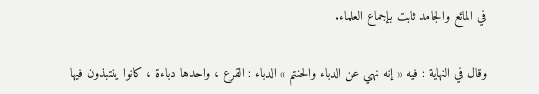في المائع والجامد ثابت بإجماع العلماء.

وقال في النهاية : فيه « إنه نهي عن الدباء والحنتم » الدباء : القرع ، واحدها دباءة ، كانوا ينتبذون فيها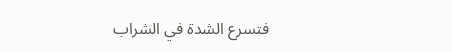فتسرع الشدة في الشراب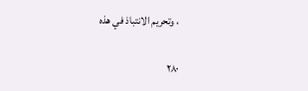، وتحريم الانتباذ في هذه

٢٨٠